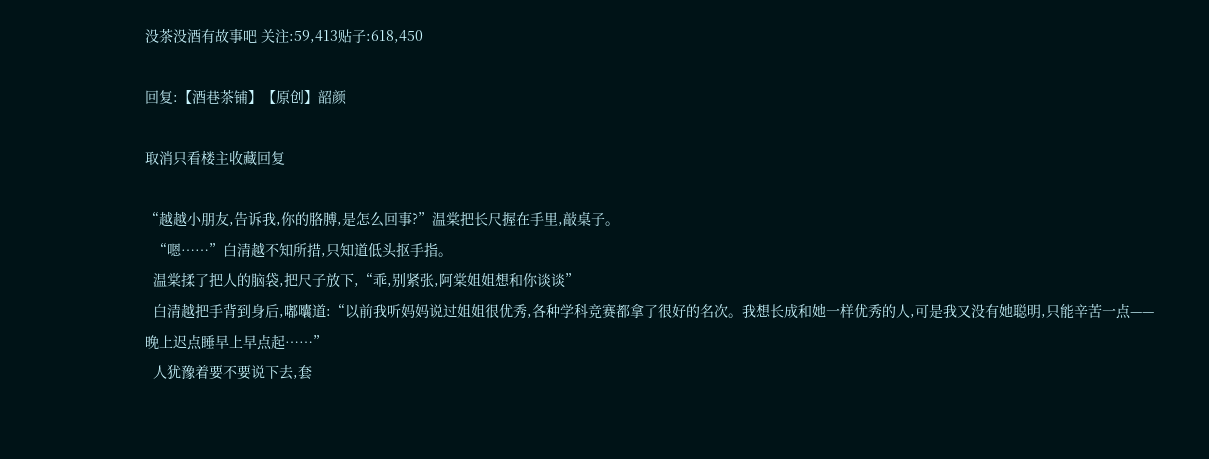没茶没酒有故事吧 关注:59,413贴子:618,450

回复:【酒巷茶铺】【原创】韶颜

取消只看楼主收藏回复

“越越小朋友,告诉我,你的胳膊,是怎么回事?”温棠把长尺握在手里,敲桌子。
  “嗯……”白清越不知所措,只知道低头抠手指。
  温棠揉了把人的脑袋,把尺子放下,“乖,别紧张,阿棠姐姐想和你谈谈”
  白清越把手背到身后,嘟囔道:“以前我听妈妈说过姐姐很优秀,各种学科竞赛都拿了很好的名次。我想长成和她一样优秀的人,可是我又没有她聪明,只能辛苦一点——晚上迟点睡早上早点起……”
  人犹豫着要不要说下去,套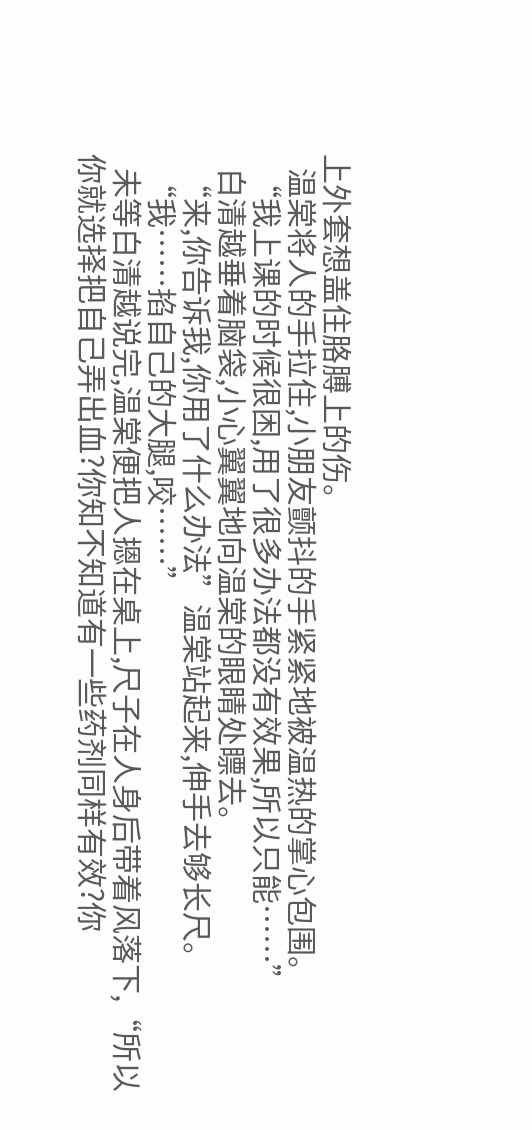上外套想盖住胳膊上的伤。
  温棠将人的手拉住,小朋友颤抖的手紧紧地被温热的掌心包围。
  “我上课的时候很困,用了很多办法都没有效果,所以只能……”
  白清越垂着脑袋,小心翼翼地向温棠的眼睛处瞟去。
  “来,你告诉我,你用了什么办法”温棠站起来,伸手去够长尺。
  “我……掐自己的大腿,咬……”
  未等白清越说完,温棠便把人摁在桌上,尺子在人身后带着风落下,“所以你就选择把自己弄出血?你知不知道有一些药剂同样有效?你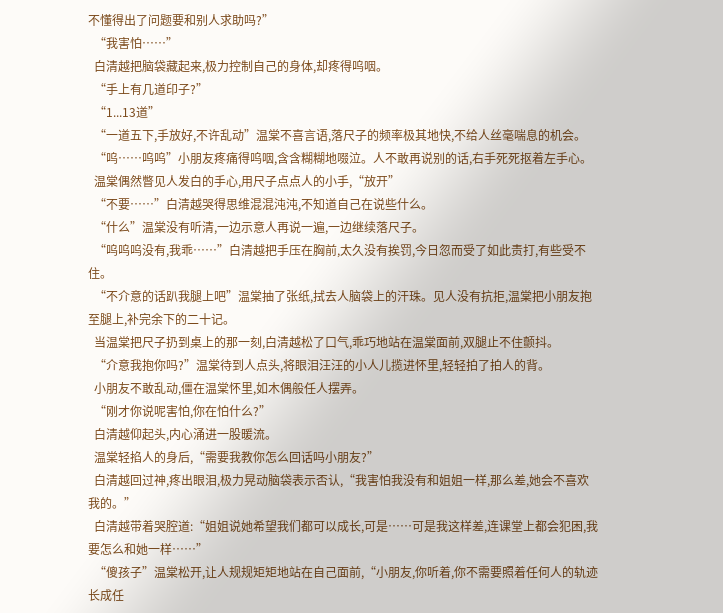不懂得出了问题要和别人求助吗?”
  “我害怕……”
  白清越把脑袋藏起来,极力控制自己的身体,却疼得呜咽。
  “手上有几道印子?”
  “1...13道”
  “一道五下,手放好,不许乱动”温棠不喜言语,落尺子的频率极其地快,不给人丝毫喘息的机会。
  “呜……呜呜”小朋友疼痛得呜咽,含含糊糊地啜泣。人不敢再说别的话,右手死死抠着左手心。
  温棠偶然瞥见人发白的手心,用尺子点点人的小手,“放开”
  “不要……”白清越哭得思维混混沌沌,不知道自己在说些什么。
  “什么”温棠没有听清,一边示意人再说一遍,一边继续落尺子。
  “呜呜呜没有,我乖……”白清越把手压在胸前,太久没有挨罚,今日忽而受了如此责打,有些受不住。
  “不介意的话趴我腿上吧”温棠抽了张纸,拭去人脑袋上的汗珠。见人没有抗拒,温棠把小朋友抱至腿上,补完余下的二十记。
  当温棠把尺子扔到桌上的那一刻,白清越松了口气,乖巧地站在温棠面前,双腿止不住颤抖。
  “介意我抱你吗?”温棠待到人点头,将眼泪汪汪的小人儿揽进怀里,轻轻拍了拍人的背。
  小朋友不敢乱动,僵在温棠怀里,如木偶般任人摆弄。
  “刚才你说呢害怕,你在怕什么?”
  白清越仰起头,内心涌进一股暖流。
  温棠轻掐人的身后,“需要我教你怎么回话吗小朋友?”
  白清越回过神,疼出眼泪,极力晃动脑袋表示否认,“我害怕我没有和姐姐一样,那么差,她会不喜欢我的。”
  白清越带着哭腔道:“姐姐说她希望我们都可以成长,可是……可是我这样差,连课堂上都会犯困,我要怎么和她一样……”
  “傻孩子”温棠松开,让人规规矩矩地站在自己面前,“小朋友,你听着,你不需要照着任何人的轨迹长成任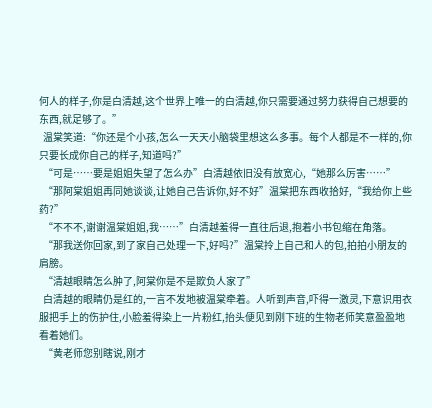何人的样子,你是白清越,这个世界上唯一的白清越,你只需要通过努力获得自己想要的东西,就足够了。”
  温棠笑道:“你还是个小孩,怎么一天天小脑袋里想这么多事。每个人都是不一样的,你只要长成你自己的样子,知道吗?”
  “可是……要是姐姐失望了怎么办”白清越依旧没有放宽心,“她那么厉害……”
  “那阿棠姐姐再同她谈谈,让她自己告诉你,好不好”温棠把东西收拾好,“我给你上些药?”
  “不不不,谢谢温棠姐姐,我……”白清越羞得一直往后退,抱着小书包缩在角落。
  “那我送你回家,到了家自己处理一下,好吗?”温棠拎上自己和人的包,拍拍小朋友的肩膀。
  “清越眼睛怎么肿了,阿棠你是不是欺负人家了”
  白清越的眼睛仍是红的,一言不发地被温棠牵着。人听到声音,吓得一激灵,下意识用衣服把手上的伤护住,小脸羞得染上一片粉红,抬头便见到刚下班的生物老师笑意盈盈地看着她们。
  “黄老师您别瞎说,刚才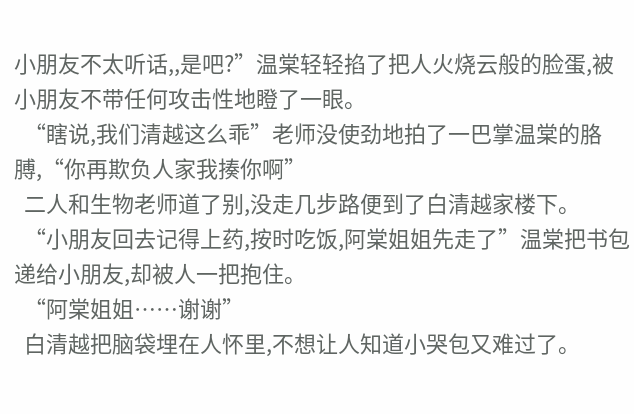小朋友不太听话,,是吧?”温棠轻轻掐了把人火烧云般的脸蛋,被小朋友不带任何攻击性地瞪了一眼。
  “瞎说,我们清越这么乖”老师没使劲地拍了一巴掌温棠的胳膊,“你再欺负人家我揍你啊”
  二人和生物老师道了别,没走几步路便到了白清越家楼下。
  “小朋友回去记得上药,按时吃饭,阿棠姐姐先走了”温棠把书包递给小朋友,却被人一把抱住。
  “阿棠姐姐……谢谢”
  白清越把脑袋埋在人怀里,不想让人知道小哭包又难过了。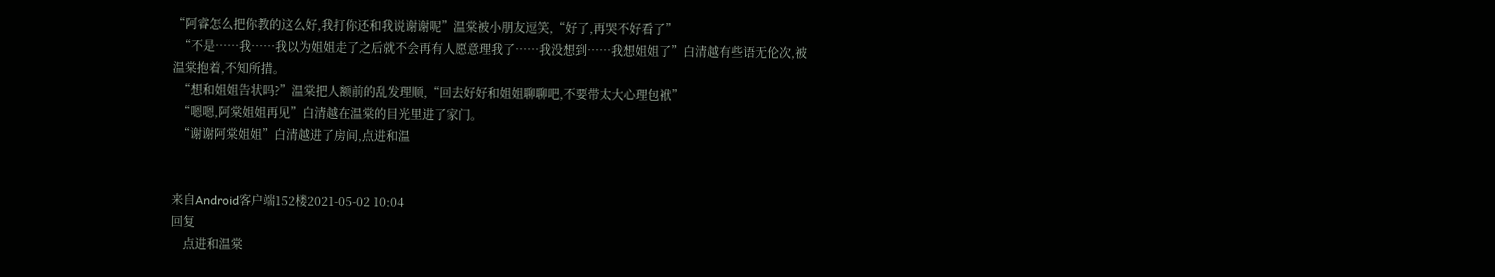“阿睿怎么把你教的这么好,我打你还和我说谢谢呢”温棠被小朋友逗笑,“好了,再哭不好看了”
  “不是……我……我以为姐姐走了之后就不会再有人愿意理我了……我没想到……我想姐姐了”白清越有些语无伦次,被温棠抱着,不知所措。
  “想和姐姐告状吗?”温棠把人额前的乱发理顺,“回去好好和姐姐聊聊吧,不要带太大心理包袱”
  “嗯嗯,阿棠姐姐再见”白清越在温棠的目光里进了家门。
  “谢谢阿棠姐姐”白清越进了房间,点进和温


来自Android客户端152楼2021-05-02 10:04
回复
    点进和温棠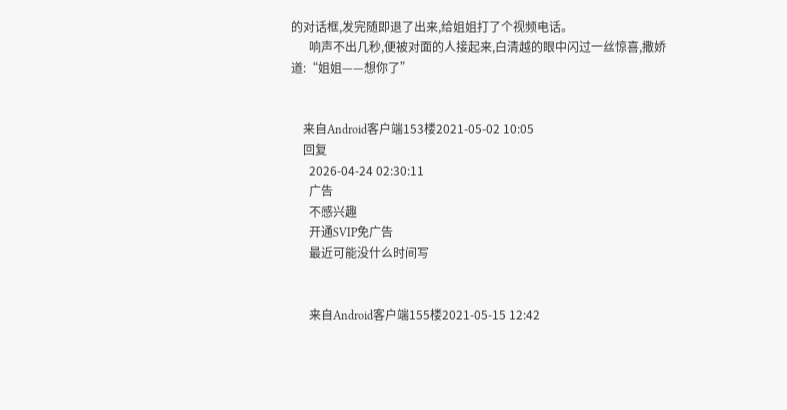的对话框,发完随即退了出来,给姐姐打了个视频电话。
      响声不出几秒,便被对面的人接起来,白清越的眼中闪过一丝惊喜,撒娇道:“姐姐——想你了”


    来自Android客户端153楼2021-05-02 10:05
    回复
      2026-04-24 02:30:11
      广告
      不感兴趣
      开通SVIP免广告
      最近可能没什么时间写


      来自Android客户端155楼2021-05-15 12:42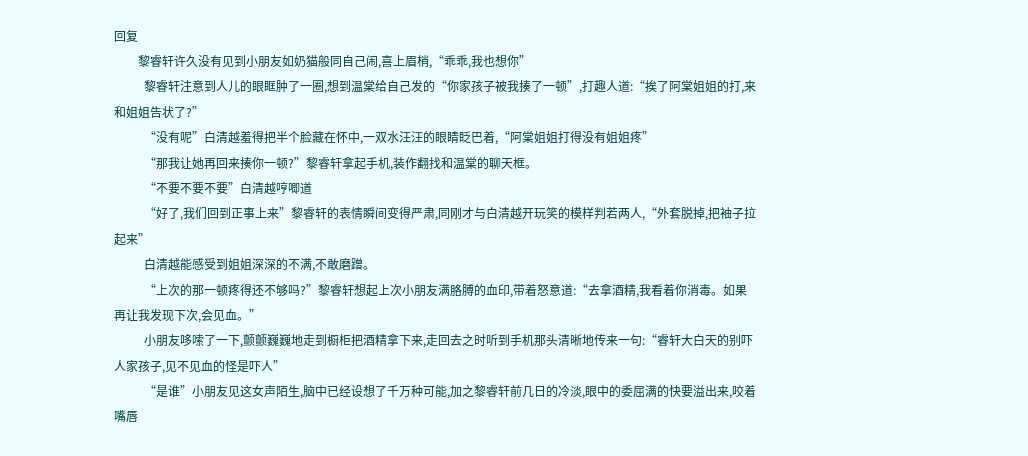回复
        黎睿轩许久没有见到小朋友如奶猫般同自己闹,喜上眉梢,“乖乖,我也想你”
          黎睿轩注意到人儿的眼眶肿了一圈,想到温棠给自己发的“你家孩子被我揍了一顿”,打趣人道:“挨了阿棠姐姐的打,来和姐姐告状了?”
          “没有呢”白清越羞得把半个脸藏在怀中,一双水汪汪的眼睛眨巴着,“阿棠姐姐打得没有姐姐疼”
          “那我让她再回来揍你一顿?”黎睿轩拿起手机,装作翻找和温棠的聊天框。
          “不要不要不要”白清越哼唧道
          “好了,我们回到正事上来”黎睿轩的表情瞬间变得严肃,同刚才与白清越开玩笑的模样判若两人,“外套脱掉,把袖子拉起来”
          白清越能感受到姐姐深深的不满,不敢磨蹭。
          “上次的那一顿疼得还不够吗?”黎睿轩想起上次小朋友满胳膊的血印,带着怒意道:“去拿酒精,我看着你消毒。如果再让我发现下次,会见血。”
          小朋友哆嗦了一下,颤颤巍巍地走到橱柜把酒精拿下来,走回去之时听到手机那头清晰地传来一句:“睿轩大白天的别吓人家孩子,见不见血的怪是吓人”
          “是谁”小朋友见这女声陌生,脑中已经设想了千万种可能,加之黎睿轩前几日的冷淡,眼中的委屈满的快要溢出来,咬着嘴唇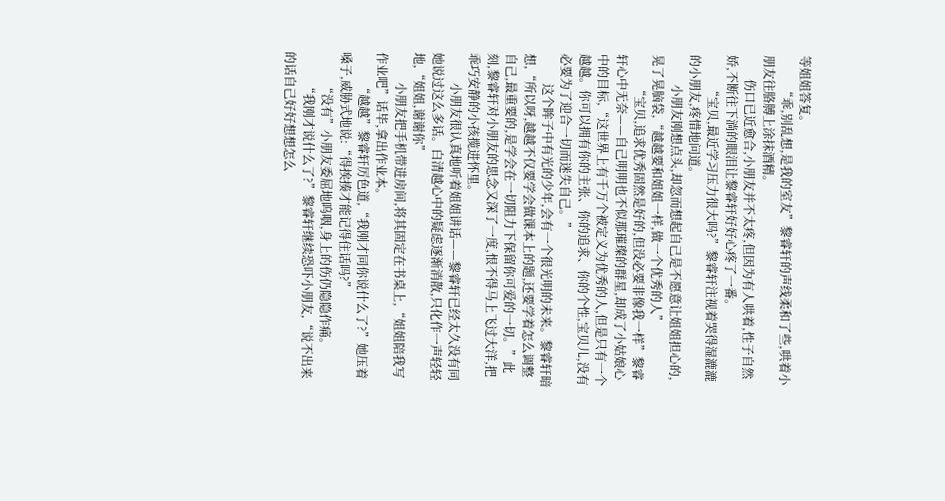等姐姐答复。
          “乖,别乱想,是我的室友”黎睿轩的声线柔和了些,哄着小朋友往胳膊上涂抹酒精。
        伤口已近愈合,小朋友并不太疼,但因为有人哄着,性子自然娇,不断往下淌的眼泪让黎睿轩好好心疼了一番。
          “宝贝,最近学习压力很大吗?”黎睿轩注视着哭得湿漉漉的小朋友,疼惜地问道。
          小朋友刚想点头,却忽而想起自己是不愿意让姐姐担心的,晃了晃脑袋,“越越要和姐姐一样,做一个优秀的人”
          “宝贝,追求优秀固然是好的,但没必要非像我一样”黎睿轩心中无奈——自己明明也不似那璀璨的群星,却成了小姑娘心中的目标,“这世界上有千万个被定义为优秀的人,但是只有一个越越。你可以拥有你的主张、你的追求、你的个性,宝贝儿,没有必要为了迎合一切而迷失自己。”
          这个眸子中有光的少年,会有一个很光明的未来。黎睿轩暗想,“所以呀,越越不仅要学会做课本上的题,还要学着怎么调整自己,最重要的,是学会在一切阻力下保留你可爱的一切。”此刻,黎睿轩对小朋友的思念又深了一度,恨不得马上飞过大洋,把乖巧安静的小孩揽进怀里。
          小朋友很认真地听着姐姐讲话——黎睿轩已经太久没有同她说过这么多话。白清越心中的疑虑逐渐消散,只化作一声轻轻地,“姐姐,谢谢你”
          小朋友把手机带进房间,将其固定在书桌上,“姐姐陪我写作业吧”话毕,拿出作业本。
          “越越”黎睿轩厉色道,“我刚才同你说什么了?”她压着嗓子,威胁式地说:“得挨揍才能记得住话吗?”
          “没有”小朋友委屈地呜咽,身上的伤仍隐隐作痛。
          “我刚才说什么了?”黎睿轩继续恐吓小朋友,“说不出来的话自己好好想想怎么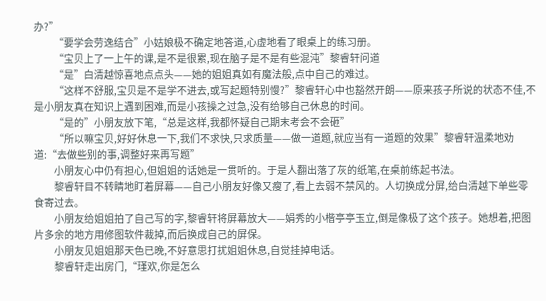办?”
          “要学会劳逸结合”小姑娘极不确定地答道,心虚地看了眼桌上的练习册。
          “宝贝上了一上午的课,是不是很累,现在脑子是不是有些混沌”黎睿轩问道
          “是”白清越惊喜地点点头——她的姐姐真如有魔法般,点中自己的难过。
          “这样不舒服,宝贝是不是学不进去,或写起题特别慢?”黎睿轩心中也豁然开朗——原来孩子所说的状态不佳,不是小朋友真在知识上遇到困难,而是小孩操之过急,没有给够自己休息的时间。
          “是的”小朋友放下笔,“总是这样,我都怀疑自己期末考会不会砸”
          “所以嘛宝贝,好好休息一下,我们不求快,只求质量——做一道题,就应当有一道题的效果”黎睿轩温柔地劝道:“去做些别的事,调整好来再写题”
          小朋友心中仍有担心,但姐姐的话她是一贯听的。于是人翻出落了灰的纸笔,在桌前练起书法。
          黎睿轩目不转睛地盯着屏幕——自己小朋友好像又瘦了,看上去弱不禁风的。人切换成分屏,给白清越下单些零食寄过去。
          小朋友给姐姐拍了自己写的字,黎睿轩将屏幕放大——娟秀的小楷亭亭玉立,倒是像极了这个孩子。她想着,把图片多余的地方用修图软件裁掉,而后换成自己的屏保。
          小朋友见姐姐那天色已晚,不好意思打扰姐姐休息,自觉挂掉电话。
          黎睿轩走出房门,“瑾欢,你是怎么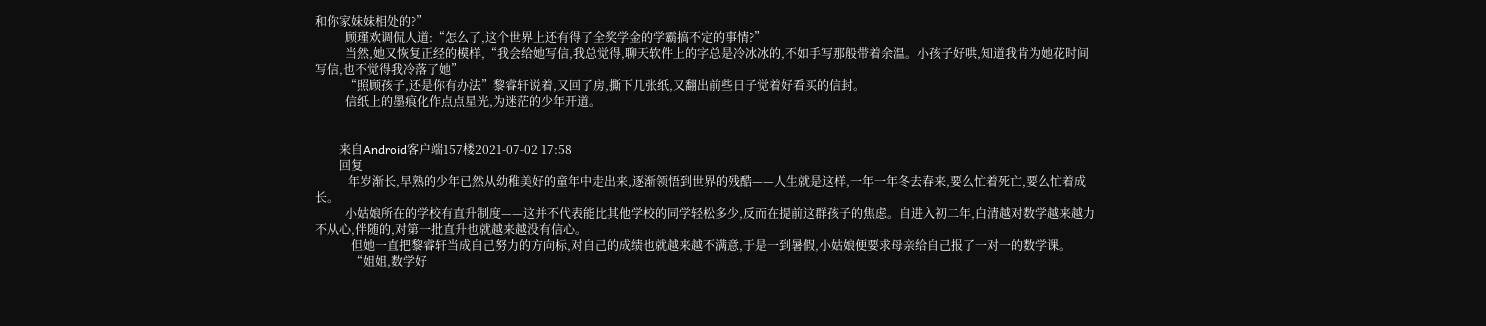和你家妹妹相处的?”
          顾瑾欢调侃人道:“怎么了,这个世界上还有得了全奖学金的学霸搞不定的事情?”
          当然,她又恢复正经的模样,“我会给她写信,我总觉得,聊天软件上的字总是冷冰冰的,不如手写那般带着余温。小孩子好哄,知道我肯为她花时间写信,也不觉得我冷落了她”
          “照顾孩子,还是你有办法”黎睿轩说着,又回了房,撕下几张纸,又翻出前些日子觉着好看买的信封。
          信纸上的墨痕化作点点星光,为迷茫的少年开道。


        来自Android客户端157楼2021-07-02 17:58
        回复
           年岁渐长,早熟的少年已然从幼稚美好的童年中走出来,逐渐领悟到世界的残酷——人生就是这样,一年一年冬去春来,要么忙着死亡,要么忙着成长。
          小姑娘所在的学校有直升制度——这并不代表能比其他学校的同学轻松多少,反而在提前这群孩子的焦虑。自进入初二年,白清越对数学越来越力不从心,伴随的,对第一批直升也就越来越没有信心。
            但她一直把黎睿轩当成自己努力的方向标,对自己的成绩也就越来越不满意,于是一到暑假,小姑娘便要求母亲给自己报了一对一的数学课。
            “姐姐,数学好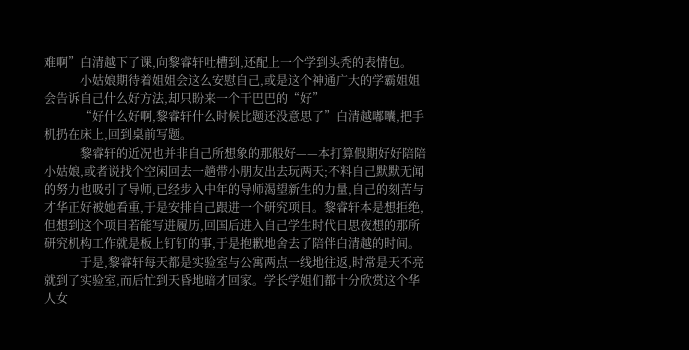难啊”白清越下了课,向黎睿轩吐槽到,还配上一个学到头秃的表情包。
            小姑娘期待着姐姐会这么安慰自己,或是这个神通广大的学霸姐姐会告诉自己什么好方法,却只盼来一个干巴巴的“好”
            “好什么好啊,黎睿轩什么时候比题还没意思了”白清越嘟囔,把手机扔在床上,回到桌前写题。
            黎睿轩的近况也并非自己所想象的那般好——本打算假期好好陪陪小姑娘,或者说找个空闲回去一趟带小朋友出去玩两天;不料自己默默无闻的努力也吸引了导师,已经步入中年的导师渴望新生的力量,自己的刻苦与才华正好被她看重,于是安排自己跟进一个研究项目。黎睿轩本是想拒绝,但想到这个项目若能写进履历,回国后进入自己学生时代日思夜想的那所研究机构工作就是板上钉钉的事,于是抱歉地舍去了陪伴白清越的时间。
            于是,黎睿轩每天都是实验室与公寓两点一线地往返,时常是天不亮就到了实验室,而后忙到天昏地暗才回家。学长学姐们都十分欣赏这个华人女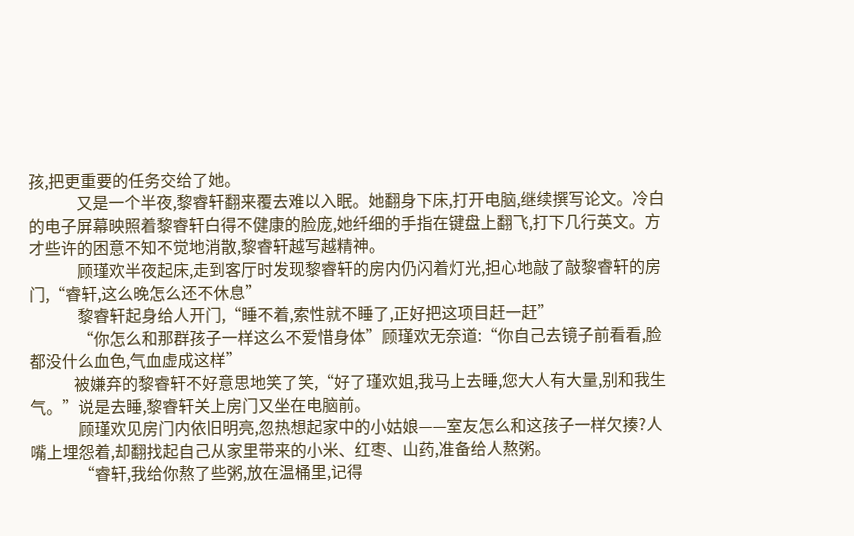孩,把更重要的任务交给了她。
            又是一个半夜,黎睿轩翻来覆去难以入眠。她翻身下床,打开电脑,继续撰写论文。冷白的电子屏幕映照着黎睿轩白得不健康的脸庞,她纤细的手指在键盘上翻飞,打下几行英文。方才些许的困意不知不觉地消散,黎睿轩越写越精神。
            顾瑾欢半夜起床,走到客厅时发现黎睿轩的房内仍闪着灯光,担心地敲了敲黎睿轩的房门,“睿轩,这么晚怎么还不休息”
            黎睿轩起身给人开门,“睡不着,索性就不睡了,正好把这项目赶一赶”
            “你怎么和那群孩子一样这么不爱惜身体”顾瑾欢无奈道:“你自己去镜子前看看,脸都没什么血色,气血虚成这样”
           被嫌弃的黎睿轩不好意思地笑了笑,“好了瑾欢姐,我马上去睡,您大人有大量,别和我生气。”说是去睡,黎睿轩关上房门又坐在电脑前。
            顾瑾欢见房门内依旧明亮,忽热想起家中的小姑娘——室友怎么和这孩子一样欠揍?人嘴上埋怨着,却翻找起自己从家里带来的小米、红枣、山药,准备给人熬粥。
            “睿轩,我给你熬了些粥,放在温桶里,记得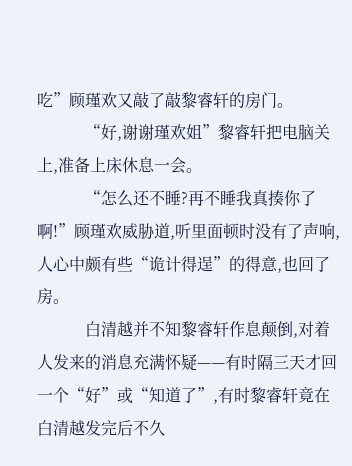吃”顾瑾欢又敲了敲黎睿轩的房门。
            “好,谢谢瑾欢姐”黎睿轩把电脑关上,准备上床休息一会。
            “怎么还不睡?再不睡我真揍你了啊!”顾瑾欢威胁道,听里面顿时没有了声响,人心中颇有些“诡计得逞”的得意,也回了房。
            白清越并不知黎睿轩作息颠倒,对着人发来的消息充满怀疑——有时隔三天才回一个“好”或“知道了”,有时黎睿轩竟在白清越发完后不久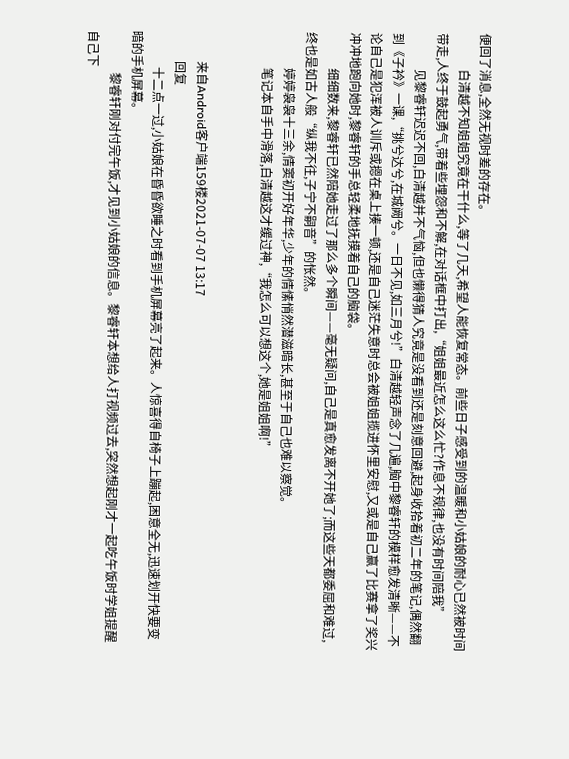便回了消息,全然无视时差的存在。
            白清越不知姐姐究竟在干什么,等了几天,希望人能恢复常态。前些日子感受到的温暖和小姑娘的耐心已然被时间带走,人终于鼓起勇气,带着些埋怨和不解,在对话框中打出,“姐姐最近怎么这么忙?作息不规律,也没有时间陪我”
            见黎睿轩迟迟不回,白清越并不气恼,但也懒得猜人究竟是没看到还是刻意回避,起身收拾着初二年的笔记,偶然翻到《子衿》一课,“挑兮达兮,在城阙兮。一日不见,如三月兮!”白清越轻声念了几遍,脑中黎睿轩的模样愈发清晰——不论自己是犯浑被人训斥或摁在桌上揍一顿,还是自己迷茫失意时总会被姐姐揽进怀里安慰,又或是自己赢了比赛拿了奖兴冲冲地跑向她时,黎睿轩的手总轻柔地抚摸着自己的脑袋。
            细细数来,黎睿轩已然陪她走过了那么多个瞬间——毫无疑问,自己是真愈发离不开她了;而这些天都委屈和难过,终也是如古人般“纵我不往,子宁不嗣音”的怅然。
            婷婷袅袅十三余,情窦初开好年华,少年的情愫悄然潜滋暗长,甚至于自己也难以察觉。
            笔记本自手中滑落,白清越这才缓过神,“我怎么可以想这个,她是姐姐啊!”


          来自Android客户端159楼2021-07-07 13:17
          回复
            十二点一过,小姑娘在昏昏欲睡之时看到手机屏幕亮了起来。人惊喜得自椅子上蹦起,困意全无,迅速划开快要变暗的手机屏幕。
              黎睿轩刚对付完午饭,才见到小姑娘的信息。黎睿轩本想给人打视频过去,突然想起刚才一起吃午饭时学姐提醒自己下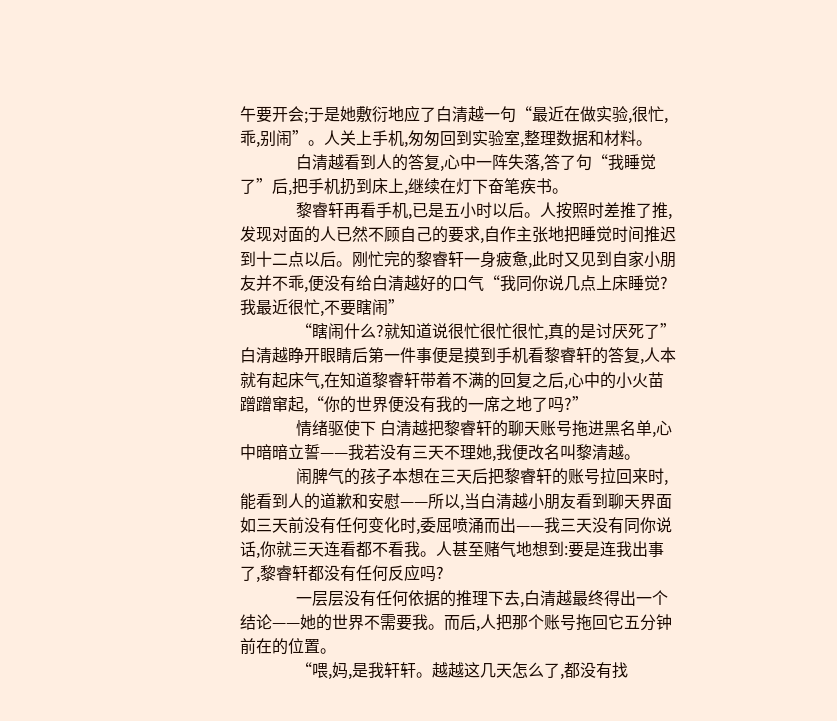午要开会;于是她敷衍地应了白清越一句“最近在做实验,很忙,乖,别闹”。人关上手机,匆匆回到实验室,整理数据和材料。
              白清越看到人的答复,心中一阵失落,答了句“我睡觉了”后,把手机扔到床上,继续在灯下奋笔疾书。
              黎睿轩再看手机,已是五小时以后。人按照时差推了推,发现对面的人已然不顾自己的要求,自作主张地把睡觉时间推迟到十二点以后。刚忙完的黎睿轩一身疲惫,此时又见到自家小朋友并不乖,便没有给白清越好的口气“我同你说几点上床睡觉?我最近很忙,不要瞎闹”
              “瞎闹什么?就知道说很忙很忙很忙,真的是讨厌死了”白清越睁开眼睛后第一件事便是摸到手机看黎睿轩的答复,人本就有起床气,在知道黎睿轩带着不满的回复之后,心中的小火苗蹭蹭窜起,“你的世界便没有我的一席之地了吗?”
              情绪驱使下 白清越把黎睿轩的聊天账号拖进黑名单,心中暗暗立誓——我若没有三天不理她,我便改名叫黎清越。
              闹脾气的孩子本想在三天后把黎睿轩的账号拉回来时,能看到人的道歉和安慰——所以,当白清越小朋友看到聊天界面如三天前没有任何变化时,委屈喷涌而出——我三天没有同你说话,你就三天连看都不看我。人甚至赌气地想到:要是连我出事了,黎睿轩都没有任何反应吗?
              一层层没有任何依据的推理下去,白清越最终得出一个结论——她的世界不需要我。而后,人把那个账号拖回它五分钟前在的位置。
              “喂,妈,是我轩轩。越越这几天怎么了,都没有找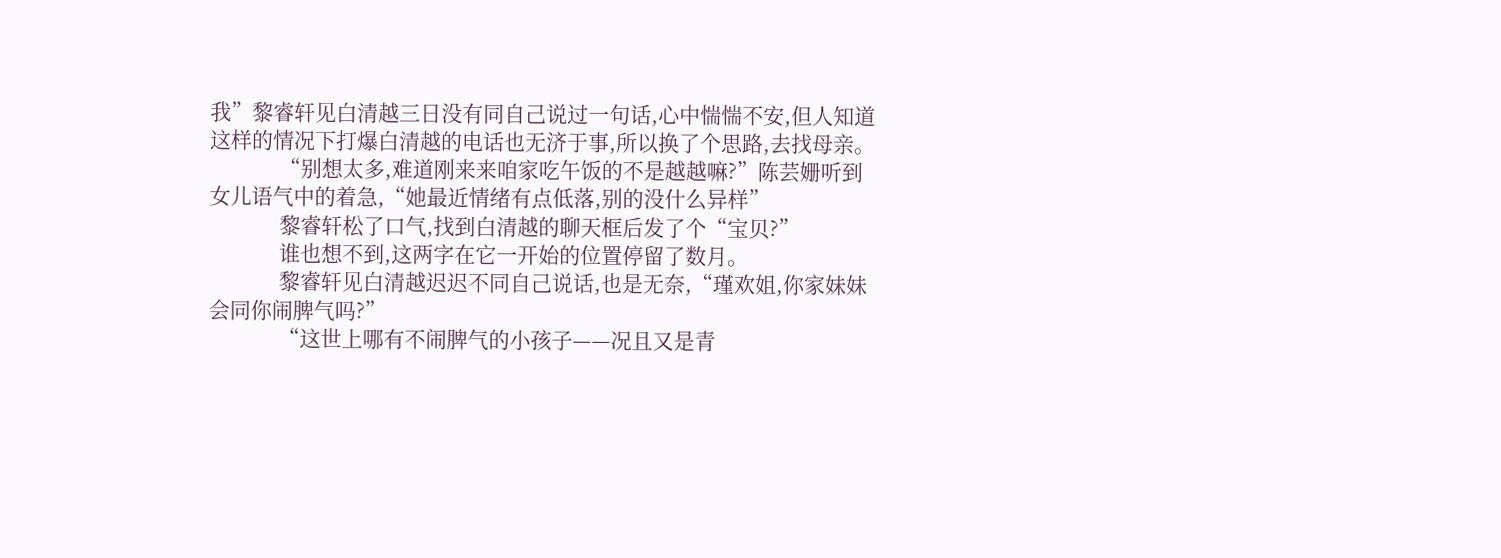我”黎睿轩见白清越三日没有同自己说过一句话,心中惴惴不安,但人知道这样的情况下打爆白清越的电话也无济于事,所以换了个思路,去找母亲。
              “别想太多,难道刚来来咱家吃午饭的不是越越嘛?”陈芸姗听到女儿语气中的着急,“她最近情绪有点低落,别的没什么异样”
              黎睿轩松了口气,找到白清越的聊天框后发了个“宝贝?”
              谁也想不到,这两字在它一开始的位置停留了数月。
              黎睿轩见白清越迟迟不同自己说话,也是无奈,“瑾欢姐,你家妹妹会同你闹脾气吗?”
              “这世上哪有不闹脾气的小孩子——况且又是青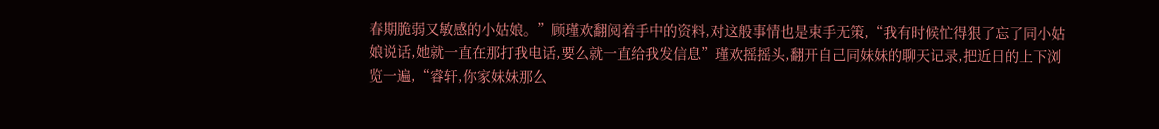春期脆弱又敏感的小姑娘。”顾瑾欢翻阅着手中的资料,对这般事情也是束手无策,“我有时候忙得狠了忘了同小姑娘说话,她就一直在那打我电话,要么就一直给我发信息”瑾欢摇摇头,翻开自己同妹妹的聊天记录,把近日的上下浏览一遍,“睿轩,你家妹妹那么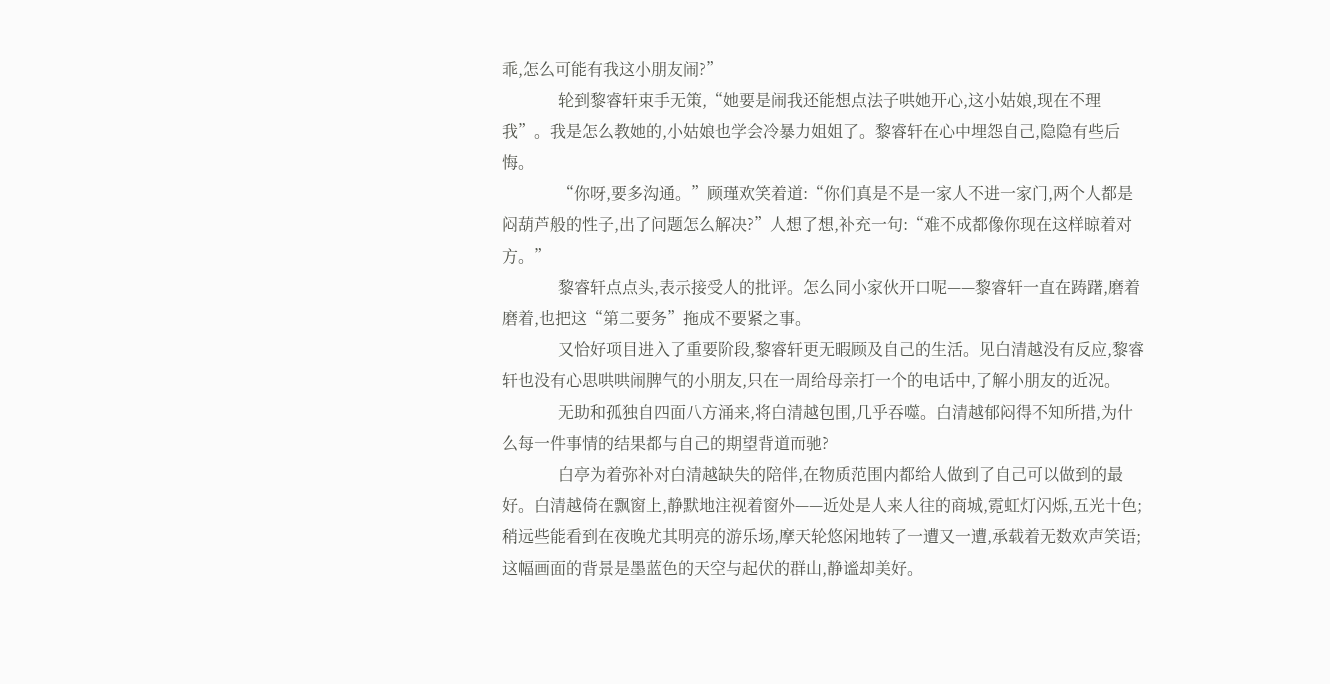乖,怎么可能有我这小朋友闹?”
              轮到黎睿轩束手无策,“她要是闹我还能想点法子哄她开心,这小姑娘,现在不理我”。我是怎么教她的,小姑娘也学会冷暴力姐姐了。黎睿轩在心中埋怨自己,隐隐有些后悔。
              “你呀,要多沟通。”顾瑾欢笑着道:“你们真是不是一家人不进一家门,两个人都是闷葫芦般的性子,出了问题怎么解决?”人想了想,补充一句:“难不成都像你现在这样晾着对方。”
              黎睿轩点点头,表示接受人的批评。怎么同小家伙开口呢——黎睿轩一直在踌躇,磨着磨着,也把这“第二要务”拖成不要紧之事。
              又恰好项目进入了重要阶段,黎睿轩更无暇顾及自己的生活。见白清越没有反应,黎睿轩也没有心思哄哄闹脾气的小朋友,只在一周给母亲打一个的电话中,了解小朋友的近况。
              无助和孤独自四面八方涌来,将白清越包围,几乎吞噬。白清越郁闷得不知所措,为什么每一件事情的结果都与自己的期望背道而驰?
              白亭为着弥补对白清越缺失的陪伴,在物质范围内都给人做到了自己可以做到的最好。白清越倚在飘窗上,静默地注视着窗外——近处是人来人往的商城,霓虹灯闪烁,五光十色;稍远些能看到在夜晚尤其明亮的游乐场,摩天轮悠闲地转了一遭又一遭,承载着无数欢声笑语;这幅画面的背景是墨蓝色的天空与起伏的群山,静谧却美好。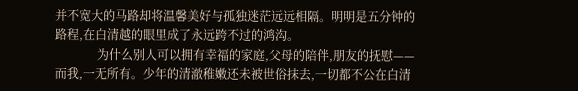并不宽大的马路却将温馨美好与孤独迷茫远远相隔。明明是五分钟的路程,在白清越的眼里成了永远跨不过的鸿沟。
              为什么别人可以拥有幸福的家庭,父母的陪伴,朋友的抚慰——而我,一无所有。少年的清澈稚嫩还未被世俗抹去,一切都不公在白清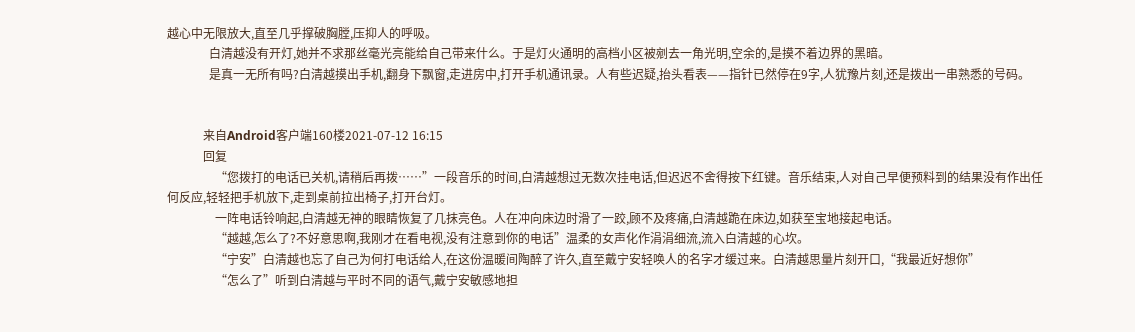越心中无限放大,直至几乎撑破胸膛,压抑人的呼吸。
              白清越没有开灯,她并不求那丝毫光亮能给自己带来什么。于是灯火通明的高档小区被剜去一角光明,空余的,是摸不着边界的黑暗。
              是真一无所有吗?白清越摸出手机,翻身下飘窗,走进房中,打开手机通讯录。人有些迟疑,抬头看表——指针已然停在9字,人犹豫片刻,还是拨出一串熟悉的号码。


            来自Android客户端160楼2021-07-12 16:15
            回复
                “您拨打的电话已关机,请稍后再拨……”一段音乐的时间,白清越想过无数次挂电话,但迟迟不舍得按下红键。音乐结束,人对自己早便预料到的结果没有作出任何反应,轻轻把手机放下,走到桌前拉出椅子,打开台灯。
                一阵电话铃响起,白清越无神的眼睛恢复了几抹亮色。人在冲向床边时滑了一跤,顾不及疼痛,白清越跪在床边,如获至宝地接起电话。
                “越越,怎么了?不好意思啊,我刚才在看电视,没有注意到你的电话”温柔的女声化作涓涓细流,流入白清越的心坎。
                “宁安”白清越也忘了自己为何打电话给人,在这份温暖间陶醉了许久,直至戴宁安轻唤人的名字才缓过来。白清越思量片刻开口,“我最近好想你”
                “怎么了”听到白清越与平时不同的语气,戴宁安敏感地担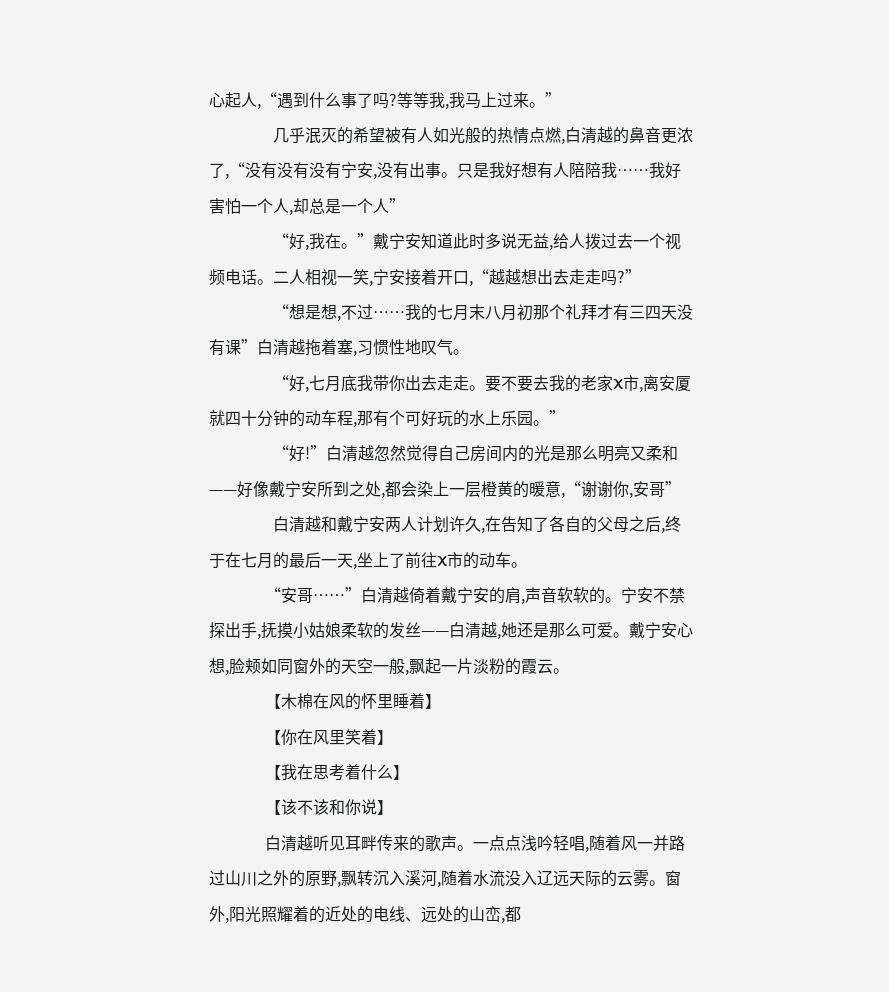心起人,“遇到什么事了吗?等等我,我马上过来。”
                几乎泯灭的希望被有人如光般的热情点燃,白清越的鼻音更浓了,“没有没有没有宁安,没有出事。只是我好想有人陪陪我……我好害怕一个人,却总是一个人”
                “好,我在。”戴宁安知道此时多说无益,给人拨过去一个视频电话。二人相视一笑,宁安接着开口,“越越想出去走走吗?”
                “想是想,不过……我的七月末八月初那个礼拜才有三四天没有课”白清越拖着塞,习惯性地叹气。
                “好,七月底我带你出去走走。要不要去我的老家X市,离安厦就四十分钟的动车程,那有个可好玩的水上乐园。”
                “好!”白清越忽然觉得自己房间内的光是那么明亮又柔和——好像戴宁安所到之处,都会染上一层橙黄的暖意,“谢谢你,安哥”
                白清越和戴宁安两人计划许久,在告知了各自的父母之后,终于在七月的最后一天,坐上了前往X市的动车。
              “安哥……”白清越倚着戴宁安的肩,声音软软的。宁安不禁探出手,抚摸小姑娘柔软的发丝——白清越,她还是那么可爱。戴宁安心想,脸颊如同窗外的天空一般,飘起一片淡粉的霞云。
              【木棉在风的怀里睡着】
              【你在风里笑着】
              【我在思考着什么】
              【该不该和你说】
              白清越听见耳畔传来的歌声。一点点浅吟轻唱,随着风一并路过山川之外的原野,飘转沉入溪河,随着水流没入辽远天际的云雾。窗外,阳光照耀着的近处的电线、远处的山峦,都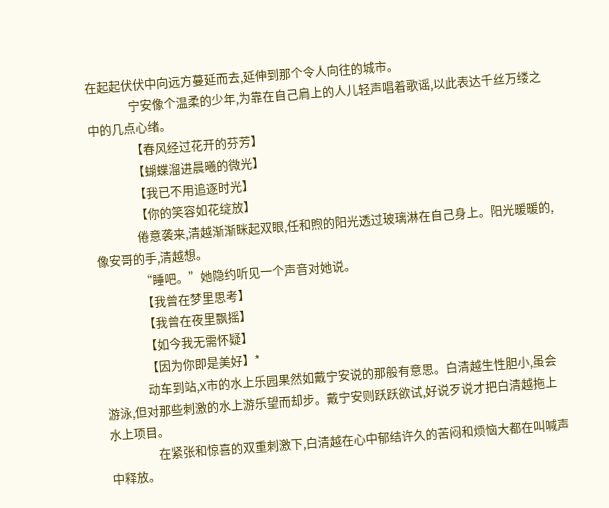在起起伏伏中向远方蔓延而去,延伸到那个令人向往的城市。
              宁安像个温柔的少年,为靠在自己肩上的人儿轻声唱着歌谣,以此表达千丝万缕之中的几点心绪。
              【春风经过花开的芬芳】
              【蝴蝶溜进晨曦的微光】
              【我已不用追逐时光】
              【你的笑容如花绽放】
              倦意袭来,清越渐渐眯起双眼,任和煦的阳光透过玻璃淋在自己身上。阳光暖暖的,像安哥的手,清越想。
              “睡吧。”她隐约听见一个声音对她说。
              【我曾在梦里思考】
              【我曾在夜里飘摇】
              【如今我无需怀疑】
              【因为你即是美好】*
              动车到站,X市的水上乐园果然如戴宁安说的那般有意思。白清越生性胆小,虽会游泳,但对那些刺激的水上游乐望而却步。戴宁安则跃跃欲试,好说歹说才把白清越拖上水上项目。
                在紧张和惊喜的双重刺激下,白清越在心中郁结许久的苦闷和烦恼大都在叫喊声中释放。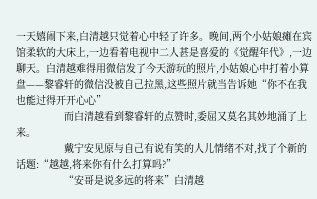一天嬉闹下来,白清越只觉着心中轻了许多。晚间,两个小姑娘瘫在宾馆柔软的大床上,一边看着电视中二人甚是喜爱的《觉醒年代》,一边聊天。白清越难得用微信发了今天游玩的照片,小姑娘心中打着小算盘——黎睿轩的微信没被自己拉黑,这些照片就当告诉她“你不在我也能过得开开心心”
                而白清越看到黎睿轩的点赞时,委屈又莫名其妙地涌了上来。
                戴宁安见原与自己有说有笑的人儿情绪不对,找了个新的话题:“越越,将来你有什么打算吗?”
                “安哥是说多远的将来”白清越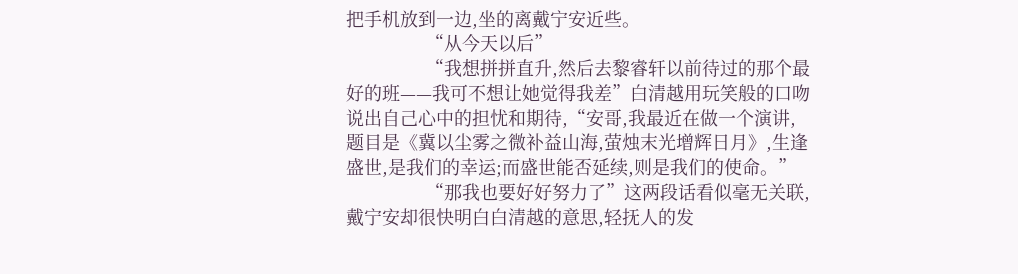把手机放到一边,坐的离戴宁安近些。
                “从今天以后”
                “我想拼拼直升,然后去黎睿轩以前待过的那个最好的班——我可不想让她觉得我差”白清越用玩笑般的口吻说出自己心中的担忧和期待,“安哥,我最近在做一个演讲,题目是《冀以尘雾之微补益山海,萤烛末光增辉日月》,生逢盛世,是我们的幸运;而盛世能否延续,则是我们的使命。”
                “那我也要好好努力了”这两段话看似毫无关联,戴宁安却很快明白白清越的意思,轻抚人的发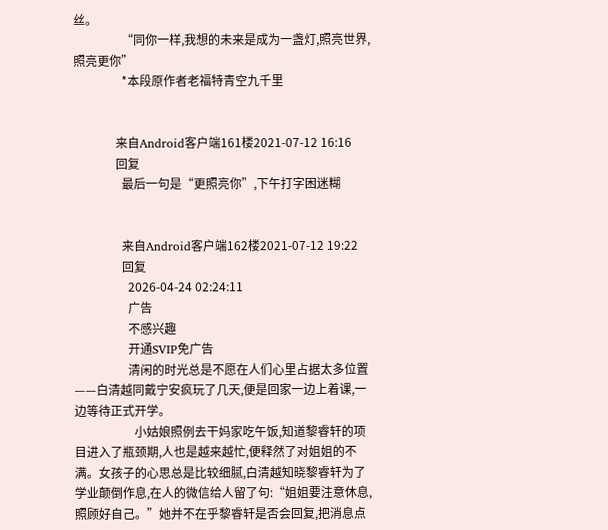丝。
                “同你一样,我想的未来是成为一盏灯,照亮世界,照亮更你”
                *本段原作者老福特青空九千里


              来自Android客户端161楼2021-07-12 16:16
              回复
                最后一句是“更照亮你”,下午打字困迷糊


                来自Android客户端162楼2021-07-12 19:22
                回复
                  2026-04-24 02:24:11
                  广告
                  不感兴趣
                  开通SVIP免广告
                  清闲的时光总是不愿在人们心里占据太多位置——白清越同戴宁安疯玩了几天,便是回家一边上着课,一边等待正式开学。
                    小姑娘照例去干妈家吃午饭,知道黎睿轩的项目进入了瓶颈期,人也是越来越忙,便释然了对姐姐的不满。女孩子的心思总是比较细腻,白清越知晓黎睿轩为了学业颠倒作息,在人的微信给人留了句:“姐姐要注意休息,照顾好自己。”她并不在乎黎睿轩是否会回复,把消息点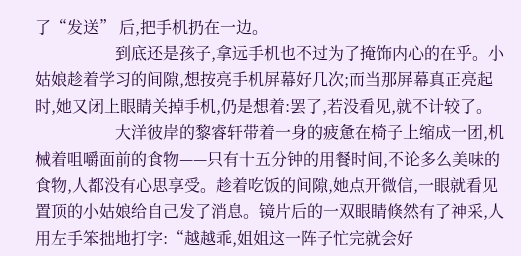了“发送” 后,把手机扔在一边。
                    到底还是孩子,拿远手机也不过为了掩饰内心的在乎。小姑娘趁着学习的间隙,想按亮手机屏幕好几次;而当那屏幕真正亮起时,她又闭上眼睛关掉手机,仍是想着:罢了,若没看见,就不计较了。
                    大洋彼岸的黎睿轩带着一身的疲惫在椅子上缩成一团,机械着咀嚼面前的食物——只有十五分钟的用餐时间,不论多么美味的食物,人都没有心思享受。趁着吃饭的间隙,她点开微信,一眼就看见置顶的小姑娘给自己发了消息。镜片后的一双眼睛倏然有了神采,人用左手笨拙地打字:“越越乖,姐姐这一阵子忙完就会好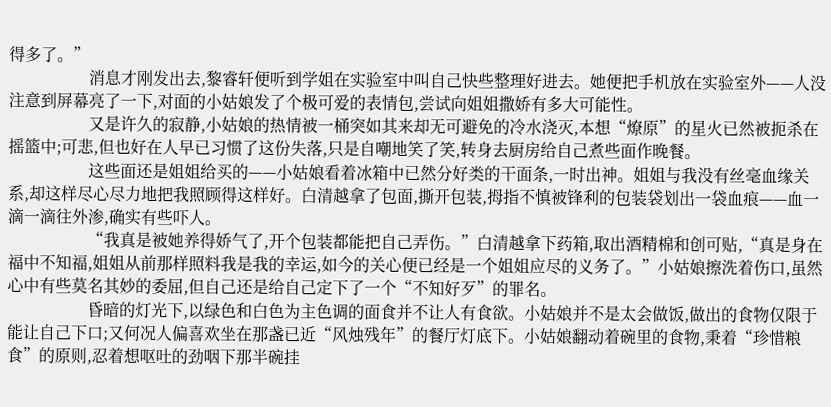得多了。”
                    消息才刚发出去,黎睿轩便听到学姐在实验室中叫自己快些整理好进去。她便把手机放在实验室外——人没注意到屏幕亮了一下,对面的小姑娘发了个极可爱的表情包,尝试向姐姐撒娇有多大可能性。
                    又是许久的寂静,小姑娘的热情被一桶突如其来却无可避免的冷水浇灭,本想“燎原”的星火已然被扼杀在摇篮中;可悲,但也好在人早已习惯了这份失落,只是自嘲地笑了笑,转身去厨房给自己煮些面作晚餐。
                    这些面还是姐姐给买的——小姑娘看着冰箱中已然分好类的干面条,一时出神。姐姐与我没有丝毫血缘关系,却这样尽心尽力地把我照顾得这样好。白清越拿了包面,撕开包装,拇指不慎被锋利的包装袋划出一袋血痕——血一滴一滴往外渗,确实有些吓人。
                    “我真是被她养得娇气了,开个包装都能把自己弄伤。”白清越拿下药箱,取出酒精棉和创可贴,“真是身在福中不知福,姐姐从前那样照料我是我的幸运,如今的关心便已经是一个姐姐应尽的义务了。”小姑娘擦洗着伤口,虽然心中有些莫名其妙的委屈,但自己还是给自己定下了一个“不知好歹”的罪名。
                    昏暗的灯光下,以绿色和白色为主色调的面食并不让人有食欲。小姑娘并不是太会做饭,做出的食物仅限于能让自己下口;又何况人偏喜欢坐在那盏已近“风烛残年”的餐厅灯底下。小姑娘翻动着碗里的食物,秉着“珍惜粮食”的原则,忍着想呕吐的劲咽下那半碗挂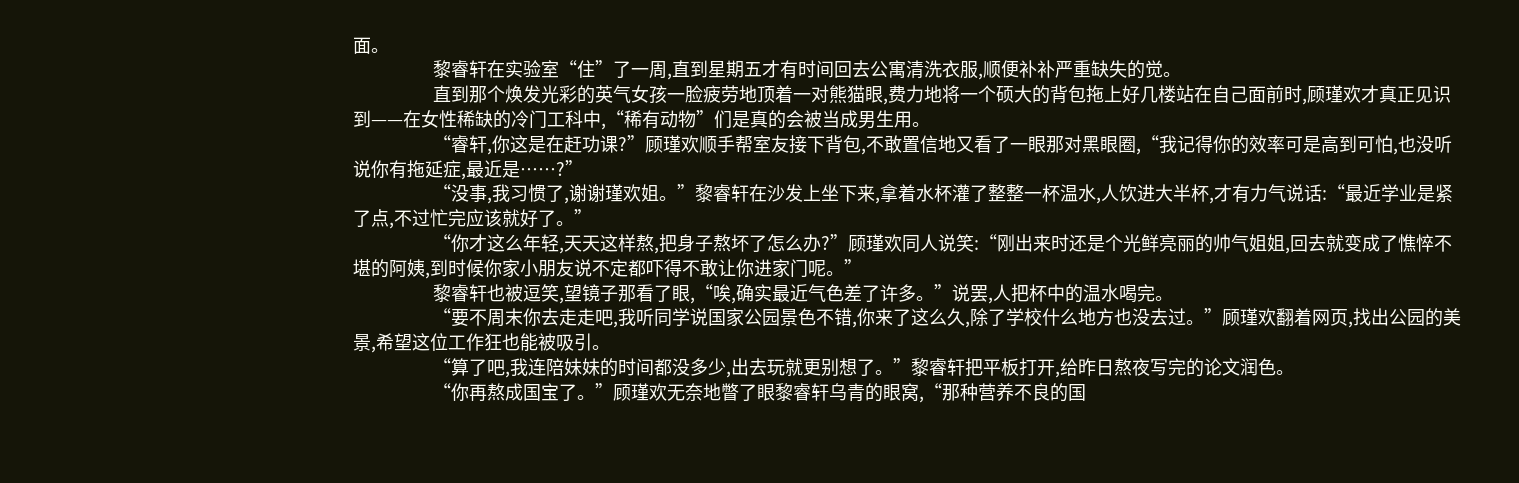面。
                    黎睿轩在实验室“住”了一周,直到星期五才有时间回去公寓清洗衣服,顺便补补严重缺失的觉。
                    直到那个焕发光彩的英气女孩一脸疲劳地顶着一对熊猫眼,费力地将一个硕大的背包拖上好几楼站在自己面前时,顾瑾欢才真正见识到——在女性稀缺的冷门工科中,“稀有动物”们是真的会被当成男生用。
                    “睿轩,你这是在赶功课?”顾瑾欢顺手帮室友接下背包,不敢置信地又看了一眼那对黑眼圈,“我记得你的效率可是高到可怕,也没听说你有拖延症,最近是……?”
                    “没事,我习惯了,谢谢瑾欢姐。”黎睿轩在沙发上坐下来,拿着水杯灌了整整一杯温水,人饮进大半杯,才有力气说话:“最近学业是紧了点,不过忙完应该就好了。”
                    “你才这么年轻,天天这样熬,把身子熬坏了怎么办?”顾瑾欢同人说笑:“刚出来时还是个光鲜亮丽的帅气姐姐,回去就变成了憔悴不堪的阿姨,到时候你家小朋友说不定都吓得不敢让你进家门呢。”
                    黎睿轩也被逗笑,望镜子那看了眼,“唉,确实最近气色差了许多。”说罢,人把杯中的温水喝完。
                    “要不周末你去走走吧,我听同学说国家公园景色不错,你来了这么久,除了学校什么地方也没去过。”顾瑾欢翻着网页,找出公园的美景,希望这位工作狂也能被吸引。
                    “算了吧,我连陪妹妹的时间都没多少,出去玩就更别想了。”黎睿轩把平板打开,给昨日熬夜写完的论文润色。
                    “你再熬成国宝了。”顾瑾欢无奈地瞥了眼黎睿轩乌青的眼窝,“那种营养不良的国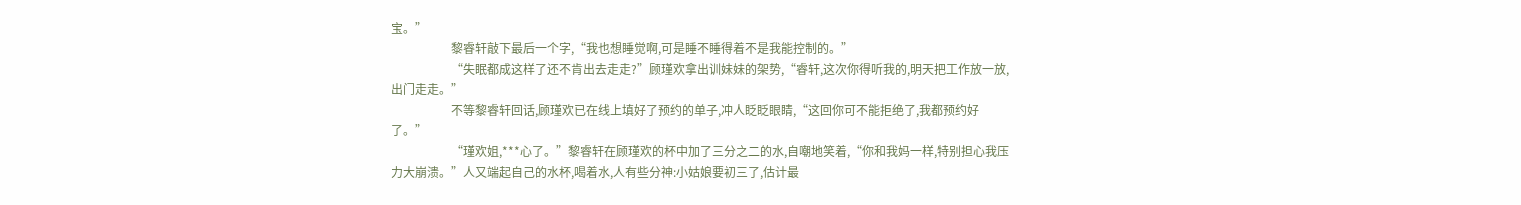宝。”
                    黎睿轩敲下最后一个字,“我也想睡觉啊,可是睡不睡得着不是我能控制的。”
                    “失眠都成这样了还不肯出去走走?”顾瑾欢拿出训妹妹的架势,“睿轩,这次你得听我的,明天把工作放一放,出门走走。”
                    不等黎睿轩回话,顾瑾欢已在线上填好了预约的单子,冲人眨眨眼睛,“这回你可不能拒绝了,我都预约好了。”
                    “瑾欢姐,***心了。”黎睿轩在顾瑾欢的杯中加了三分之二的水,自嘲地笑着,“你和我妈一样,特别担心我压力大崩溃。”人又端起自己的水杯,喝着水,人有些分神:小姑娘要初三了,估计最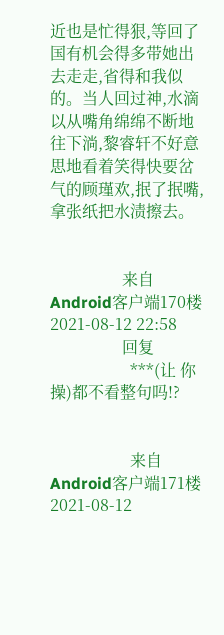近也是忙得狠,等回了国有机会得多带她出去走走,省得和我似的。当人回过神,水滴以从嘴角绵绵不断地往下淌,黎睿轩不好意思地看着笑得快要岔气的顾瑾欢,抿了抿嘴,拿张纸把水渍擦去。


                  来自Android客户端170楼2021-08-12 22:58
                  回复
                    ***(让 你 操)都不看整句吗!?


                    来自Android客户端171楼2021-08-12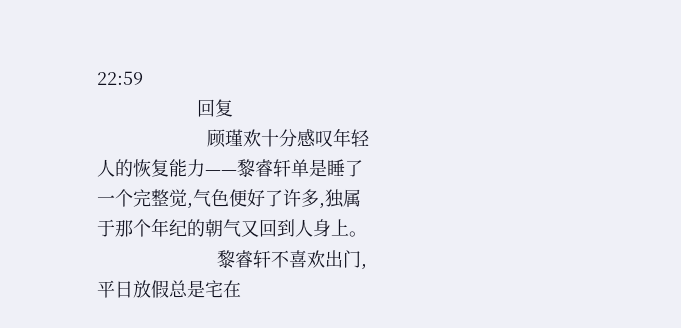22:59
                    回复
                      顾瑾欢十分感叹年轻人的恢复能力——黎睿轩单是睡了一个完整觉,气色便好了许多,独属于那个年纪的朝气又回到人身上。
                        黎睿轩不喜欢出门,平日放假总是宅在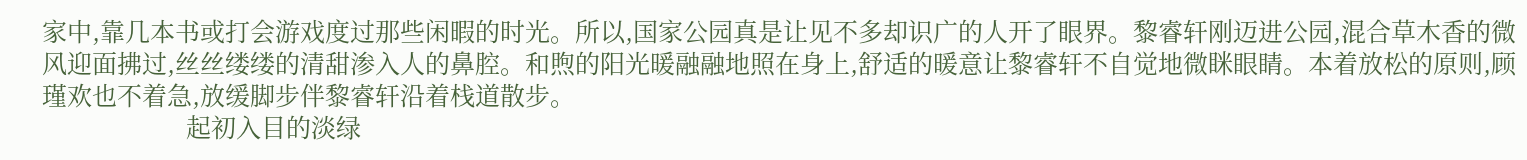家中,靠几本书或打会游戏度过那些闲暇的时光。所以,国家公园真是让见不多却识广的人开了眼界。黎睿轩刚迈进公园,混合草木香的微风迎面拂过,丝丝缕缕的清甜渗入人的鼻腔。和煦的阳光暖融融地照在身上,舒适的暖意让黎睿轩不自觉地微眯眼睛。本着放松的原则,顾瑾欢也不着急,放缓脚步伴黎睿轩沿着栈道散步。
                        起初入目的淡绿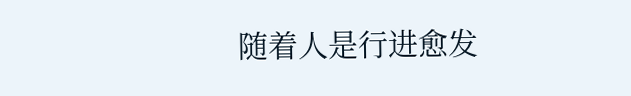随着人是行进愈发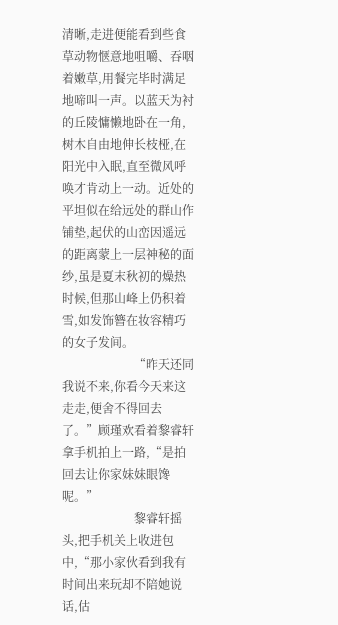清晰,走进便能看到些食草动物惬意地咀嚼、吞咽着嫩草,用餐完毕时满足地啼叫一声。以蓝天为衬的丘陵慵懒地卧在一角,树木自由地伸长枝桠,在阳光中入眠,直至微风呼唤才肯动上一动。近处的平坦似在给远处的群山作铺垫,起伏的山峦因遥远的距离蒙上一层神秘的面纱,虽是夏末秋初的燥热时候,但那山峰上仍积着雪,如发饰簪在妆容精巧的女子发间。
                        “昨天还同我说不来,你看今天来这走走,便舍不得回去了。”顾瑾欢看着黎睿轩拿手机拍上一路,“是拍回去让你家妹妹眼馋呢。”
                        黎睿轩摇头,把手机关上收进包中,“那小家伙看到我有时间出来玩却不陪她说话,估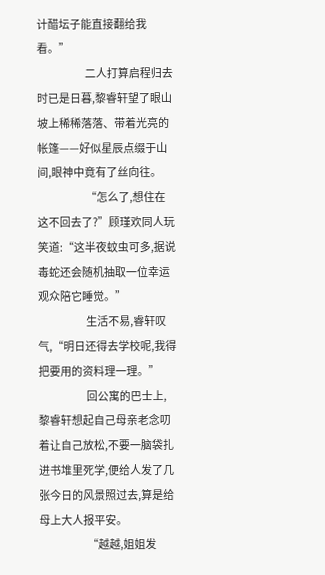计醋坛子能直接翻给我看。”
                        二人打算启程归去时已是日暮,黎睿轩望了眼山坡上稀稀落落、带着光亮的帐篷——好似星辰点缀于山间,眼神中竟有了丝向往。
                        “怎么了,想住在这不回去了?”顾瑾欢同人玩笑道:“这半夜蚊虫可多,据说毒蛇还会随机抽取一位幸运观众陪它睡觉。”
                        生活不易,睿轩叹气,“明日还得去学校呢,我得把要用的资料理一理。”
                        回公寓的巴士上,黎睿轩想起自己母亲老念叨着让自己放松,不要一脑袋扎进书堆里死学,便给人发了几张今日的风景照过去,算是给母上大人报平安。
                        “越越,姐姐发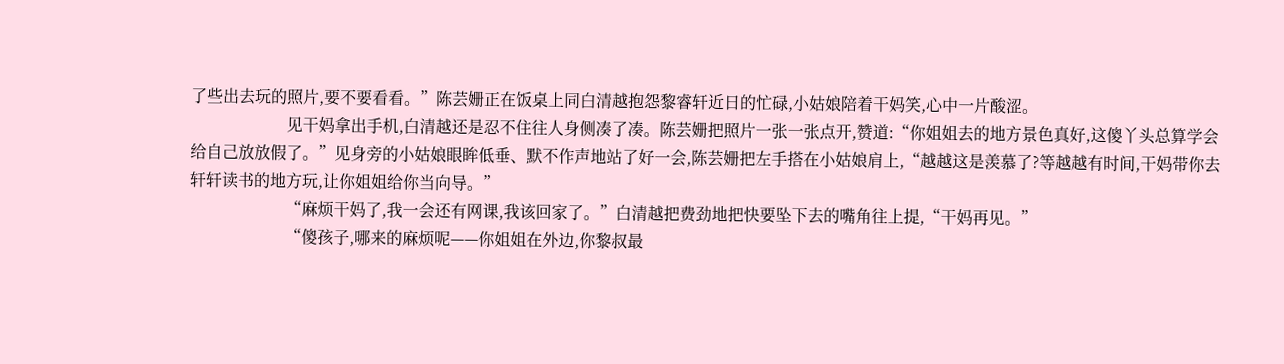了些出去玩的照片,要不要看看。”陈芸姗正在饭桌上同白清越抱怨黎睿轩近日的忙碌,小姑娘陪着干妈笑,心中一片酸涩。
                        见干妈拿出手机,白清越还是忍不住往人身侧凑了凑。陈芸姗把照片一张一张点开,赞道:“你姐姐去的地方景色真好,这傻丫头总算学会给自己放放假了。”见身旁的小姑娘眼眸低垂、默不作声地站了好一会,陈芸姗把左手搭在小姑娘肩上,“越越这是羡慕了?等越越有时间,干妈带你去轩轩读书的地方玩,让你姐姐给你当向导。”
                        “麻烦干妈了,我一会还有网课,我该回家了。”白清越把费劲地把快要坠下去的嘴角往上提,“干妈再见。”
                        “傻孩子,哪来的麻烦呢——你姐姐在外边,你黎叔最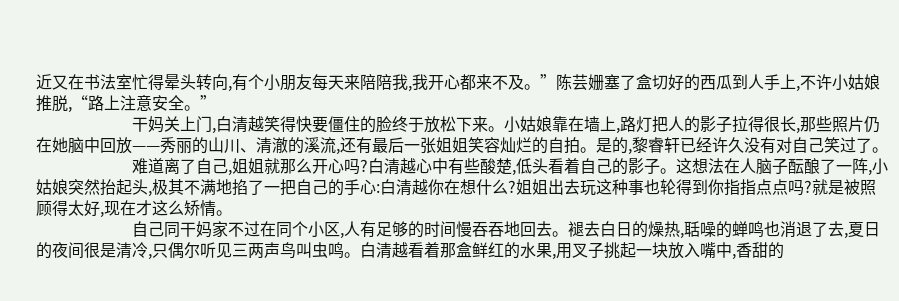近又在书法室忙得晕头转向,有个小朋友每天来陪陪我,我开心都来不及。”陈芸姗塞了盒切好的西瓜到人手上,不许小姑娘推脱,“路上注意安全。”
                        干妈关上门,白清越笑得快要僵住的脸终于放松下来。小姑娘靠在墙上,路灯把人的影子拉得很长,那些照片仍在她脑中回放——秀丽的山川、清澈的溪流,还有最后一张姐姐笑容灿烂的自拍。是的,黎睿轩已经许久没有对自己笑过了。
                        难道离了自己,姐姐就那么开心吗?白清越心中有些酸楚,低头看着自己的影子。这想法在人脑子酝酿了一阵,小姑娘突然抬起头,极其不满地掐了一把自己的手心:白清越你在想什么?姐姐出去玩这种事也轮得到你指指点点吗?就是被照顾得太好,现在才这么矫情。
                        自己同干妈家不过在同个小区,人有足够的时间慢吞吞地回去。褪去白日的燥热,聒噪的蝉鸣也消退了去,夏日的夜间很是清冷,只偶尔听见三两声鸟叫虫鸣。白清越看着那盒鲜红的水果,用叉子挑起一块放入嘴中,香甜的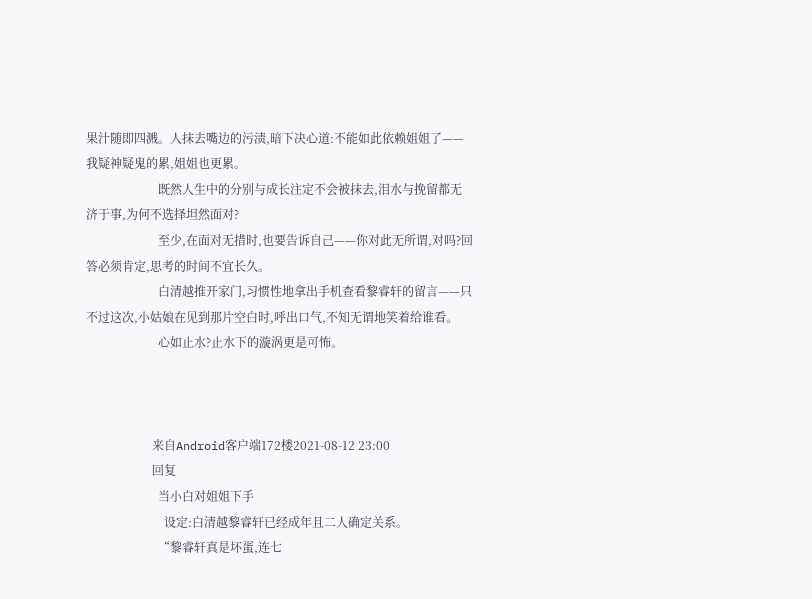果汁随即四溅。人抹去嘴边的污渍,暗下决心道:不能如此依赖姐姐了——我疑神疑鬼的累,姐姐也更累。
                        既然人生中的分别与成长注定不会被抹去,泪水与挽留都无济于事,为何不选择坦然面对?
                        至少,在面对无措时,也要告诉自己——你对此无所谓,对吗?回答必须肯定,思考的时间不宜长久。
                        白清越推开家门,习惯性地拿出手机查看黎睿轩的留言——只不过这次,小姑娘在见到那片空白时,呼出口气,不知无谓地笑着给谁看。
                        心如止水?止水下的漩涡更是可怖。



                      来自Android客户端172楼2021-08-12 23:00
                      回复
                        当小白对姐姐下手
                          设定:白清越黎睿轩已经成年且二人确定关系。
                        “黎睿轩真是坏蛋,连七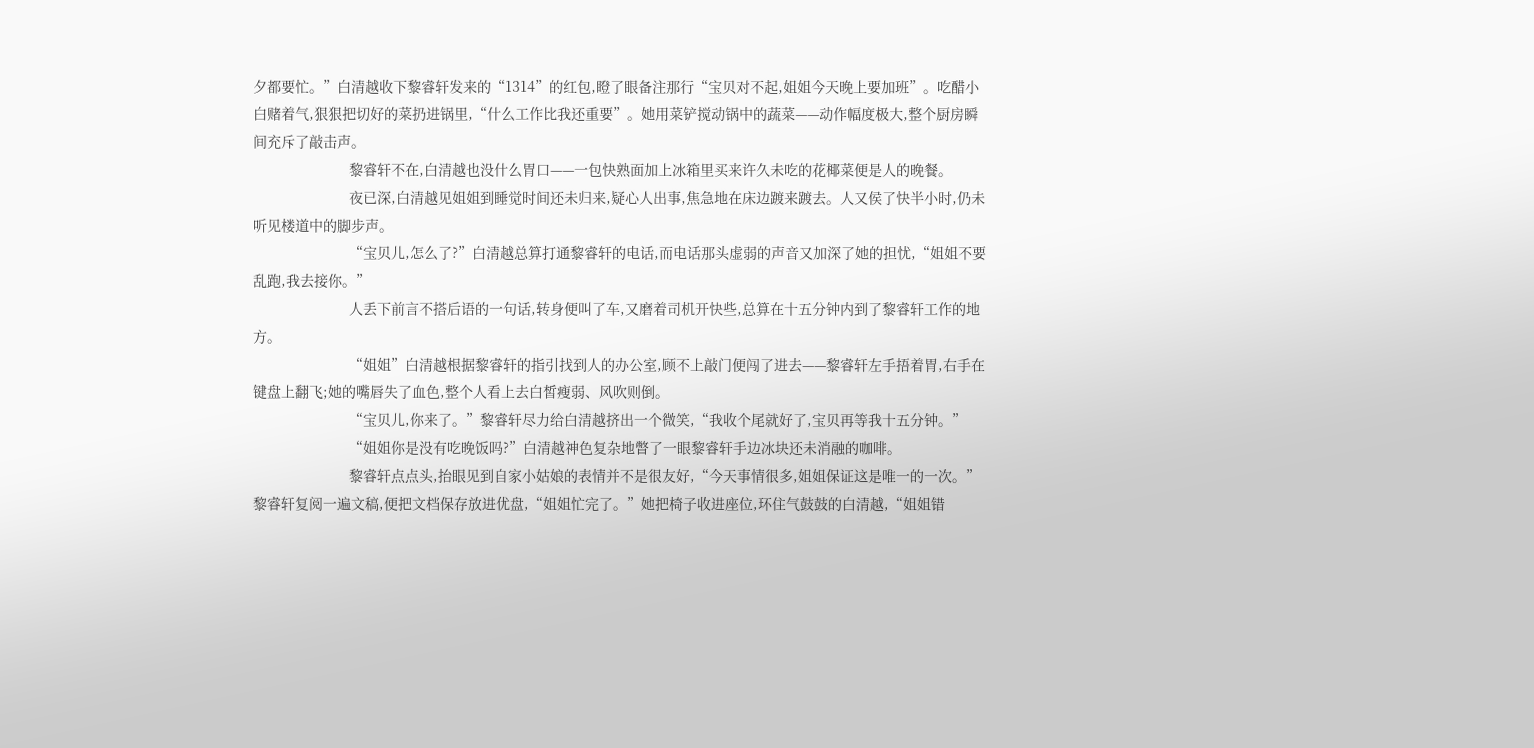夕都要忙。”白清越收下黎睿轩发来的“1314”的红包,瞪了眼备注那行“宝贝对不起,姐姐今天晚上要加班”。吃醋小白赌着气,狠狠把切好的菜扔进锅里,“什么工作比我还重要”。她用菜铲搅动锅中的蔬菜——动作幅度极大,整个厨房瞬间充斥了敲击声。
                        黎睿轩不在,白清越也没什么胃口——一包快熟面加上冰箱里买来许久未吃的花椰菜便是人的晚餐。
                        夜已深,白清越见姐姐到睡觉时间还未归来,疑心人出事,焦急地在床边踱来踱去。人又侯了快半小时,仍未听见楼道中的脚步声。
                        “宝贝儿,怎么了?”白清越总算打通黎睿轩的电话,而电话那头虚弱的声音又加深了她的担忧,“姐姐不要乱跑,我去接你。”
                        人丢下前言不搭后语的一句话,转身便叫了车,又磨着司机开快些,总算在十五分钟内到了黎睿轩工作的地方。
                        “姐姐”白清越根据黎睿轩的指引找到人的办公室,顾不上敲门便闯了进去——黎睿轩左手捂着胃,右手在键盘上翻飞;她的嘴唇失了血色,整个人看上去白皙瘦弱、风吹则倒。
                        “宝贝儿,你来了。”黎睿轩尽力给白清越挤出一个微笑,“我收个尾就好了,宝贝再等我十五分钟。”
                        “姐姐你是没有吃晚饭吗?”白清越神色复杂地瞥了一眼黎睿轩手边冰块还未消融的咖啡。
                        黎睿轩点点头,抬眼见到自家小姑娘的表情并不是很友好,“今天事情很多,姐姐保证这是唯一的一次。”黎睿轩复阅一遍文稿,便把文档保存放进优盘,“姐姐忙完了。”她把椅子收进座位,环住气鼓鼓的白清越,“姐姐错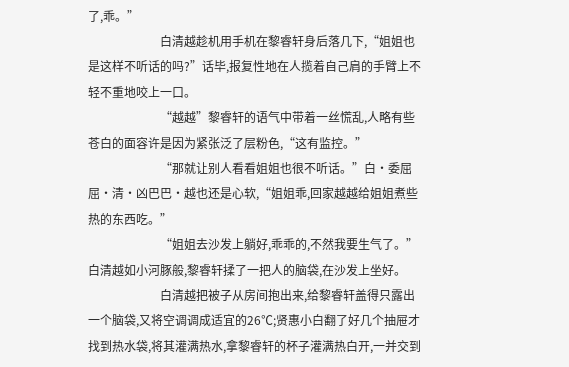了,乖。”
                        白清越趁机用手机在黎睿轩身后落几下,“姐姐也是这样不听话的吗?”话毕,报复性地在人揽着自己肩的手臂上不轻不重地咬上一口。
                        “越越”黎睿轩的语气中带着一丝慌乱,人略有些苍白的面容许是因为紧张泛了层粉色,“这有监控。”
                        “那就让别人看看姐姐也很不听话。”白·委屈屈·清·凶巴巴·越也还是心软,“姐姐乖,回家越越给姐姐煮些热的东西吃。”
                        “姐姐去沙发上躺好,乖乖的,不然我要生气了。”白清越如小河豚般,黎睿轩揉了一把人的脑袋,在沙发上坐好。
                        白清越把被子从房间抱出来,给黎睿轩盖得只露出一个脑袋,又将空调调成适宜的26℃;贤惠小白翻了好几个抽屉才找到热水袋,将其灌满热水,拿黎睿轩的杯子灌满热白开,一并交到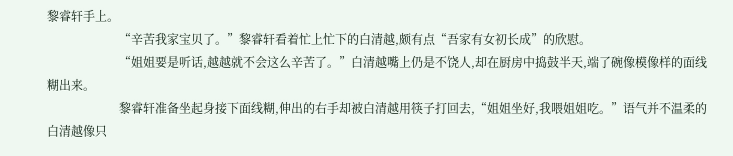黎睿轩手上。
                        “辛苦我家宝贝了。”黎睿轩看着忙上忙下的白清越,颇有点“吾家有女初长成”的欣慰。
                        “姐姐要是听话,越越就不会这么辛苦了。”白清越嘴上仍是不饶人,却在厨房中捣鼓半天,端了碗像模像样的面线糊出来。
                        黎睿轩准备坐起身接下面线糊,伸出的右手却被白清越用筷子打回去,“姐姐坐好,我喂姐姐吃。”语气并不温柔的白清越像只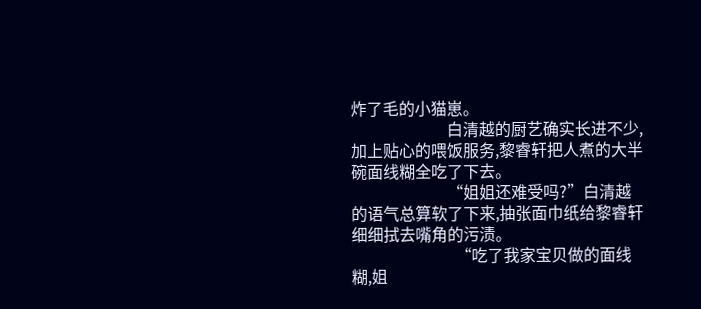炸了毛的小猫崽。
                        白清越的厨艺确实长进不少,加上贴心的喂饭服务,黎睿轩把人煮的大半碗面线糊全吃了下去。
                        “姐姐还难受吗?”白清越的语气总算软了下来,抽张面巾纸给黎睿轩细细拭去嘴角的污渍。
                          “吃了我家宝贝做的面线糊,姐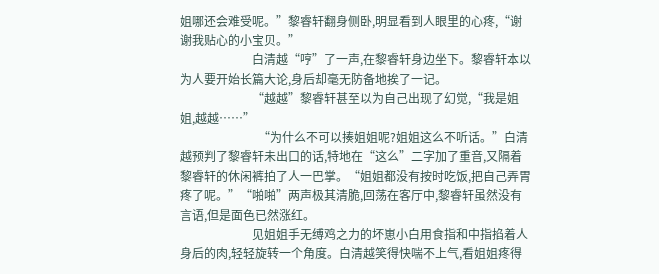姐哪还会难受呢。”黎睿轩翻身侧卧,明显看到人眼里的心疼,“谢谢我贴心的小宝贝。”
                        白清越“哼”了一声,在黎睿轩身边坐下。黎睿轩本以为人要开始长篇大论,身后却毫无防备地挨了一记。
                        “越越”黎睿轩甚至以为自己出现了幻觉,“我是姐姐,越越……”
                          “为什么不可以揍姐姐呢?姐姐这么不听话。”白清越预判了黎睿轩未出口的话,特地在“这么”二字加了重音,又隔着黎睿轩的休闲裤拍了人一巴掌。“姐姐都没有按时吃饭,把自己弄胃疼了呢。”“啪啪”两声极其清脆,回荡在客厅中,黎睿轩虽然没有言语,但是面色已然涨红。
                        见姐姐手无缚鸡之力的坏崽小白用食指和中指掐着人身后的肉,轻轻旋转一个角度。白清越笑得快喘不上气,看姐姐疼得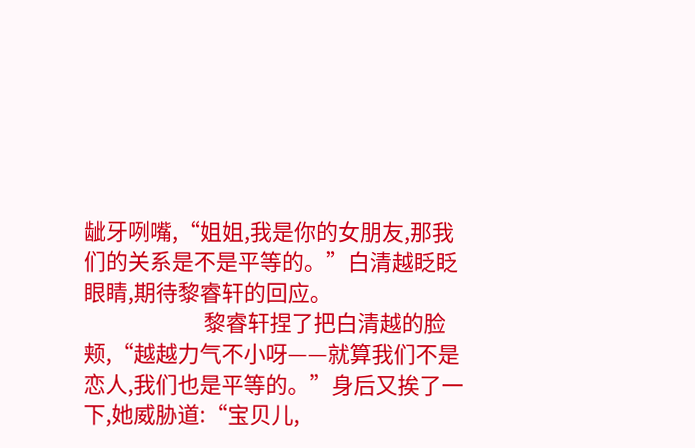龇牙咧嘴,“姐姐,我是你的女朋友,那我们的关系是不是平等的。”白清越眨眨眼睛,期待黎睿轩的回应。
                        黎睿轩捏了把白清越的脸颊,“越越力气不小呀——就算我们不是恋人,我们也是平等的。”身后又挨了一下,她威胁道:“宝贝儿,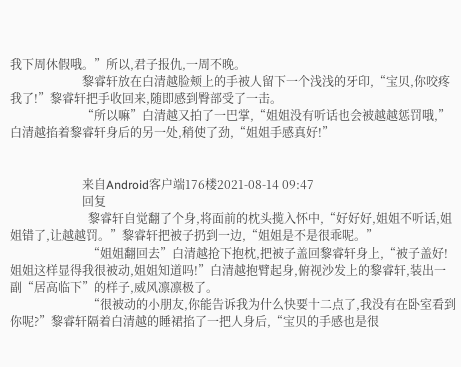我下周休假哦。”所以,君子报仇,一周不晚。
                        黎睿轩放在白清越脸颊上的手被人留下一个浅浅的牙印,“宝贝,你咬疼我了!”黎睿轩把手收回来,随即感到臀部受了一击。
                        “所以嘛”白清越又拍了一巴掌,“姐姐没有听话也会被越越惩罚哦,”白清越掐着黎睿轩身后的另一处,稍使了劲,“姐姐手感真好!”


                        来自Android客户端176楼2021-08-14 09:47
                        回复
                          黎睿轩自觉翻了个身,将面前的枕头揽入怀中,“好好好,姐姐不听话,姐姐错了,让越越罚。”黎睿轩把被子扔到一边,“姐姐是不是很乖呢。”
                          “姐姐翻回去”白清越抢下抱枕,把被子盖回黎睿轩身上,“被子盖好!姐姐这样显得我很被动,姐姐知道吗!”白清越抱臂起身,俯视沙发上的黎睿轩,装出一副“居高临下”的样子,威风凛凛极了。
                          “很被动的小朋友,你能告诉我为什么快要十二点了,我没有在卧室看到你呢?”黎睿轩隔着白清越的睡裙掐了一把人身后,“宝贝的手感也是很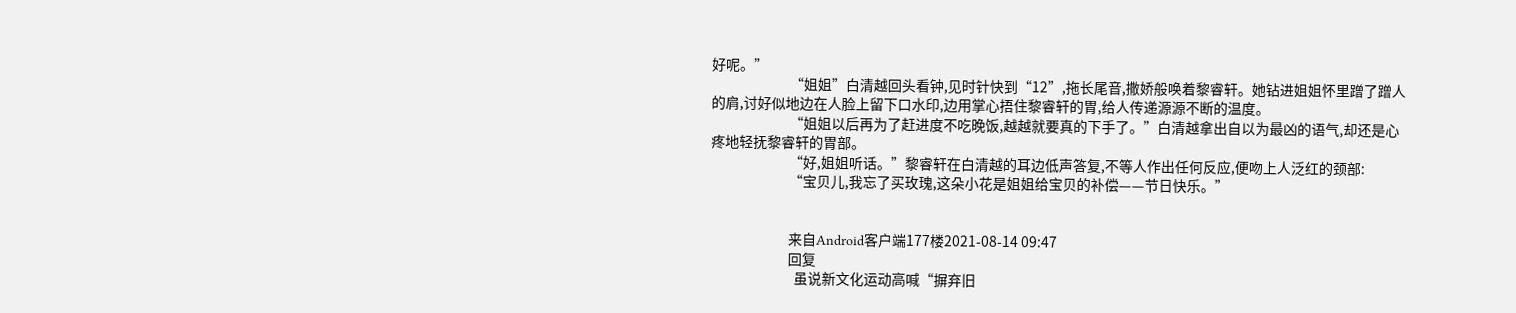好呢。”
                          “姐姐”白清越回头看钟,见时针快到“12”,拖长尾音,撒娇般唤着黎睿轩。她钻进姐姐怀里蹭了蹭人的肩,讨好似地边在人脸上留下口水印,边用掌心捂住黎睿轩的胃,给人传递源源不断的温度。
                          “姐姐以后再为了赶进度不吃晚饭,越越就要真的下手了。”白清越拿出自以为最凶的语气,却还是心疼地轻抚黎睿轩的胃部。
                          “好,姐姐听话。”黎睿轩在白清越的耳边低声答复,不等人作出任何反应,便吻上人泛红的颈部:
                          “宝贝儿,我忘了买玫瑰,这朵小花是姐姐给宝贝的补偿——节日快乐。”


                          来自Android客户端177楼2021-08-14 09:47
                          回复
                            虽说新文化运动高喊“摒弃旧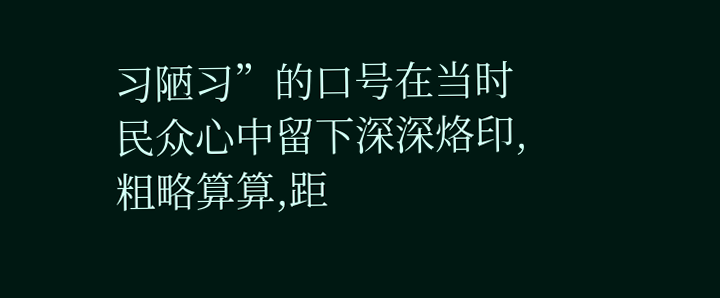习陋习”的口号在当时民众心中留下深深烙印,粗略算算,距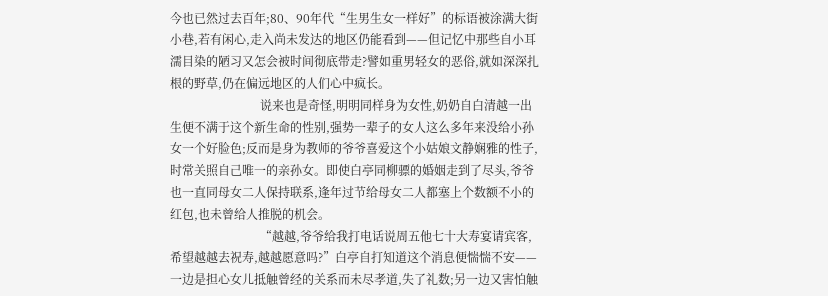今也已然过去百年;80、90年代“生男生女一样好”的标语被涂满大街小巷,若有闲心,走入尚未发达的地区仍能看到——但记忆中那些自小耳濡目染的陋习又怎会被时间彻底带走?譬如重男轻女的恶俗,就如深深扎根的野草,仍在偏远地区的人们心中疯长。
                              说来也是奇怪,明明同样身为女性,奶奶自白清越一出生便不满于这个新生命的性别,强势一辈子的女人这么多年来没给小孙女一个好脸色;反而是身为教师的爷爷喜爱这个小姑娘文静娴雅的性子,时常关照自己唯一的亲孙女。即使白亭同柳骠的婚姻走到了尽头,爷爷也一直同母女二人保持联系,逢年过节给母女二人都塞上个数额不小的红包,也未曾给人推脱的机会。
                              “越越,爷爷给我打电话说周五他七十大寿宴请宾客,希望越越去祝寿,越越愿意吗?”白亭自打知道这个消息便惴惴不安——一边是担心女儿抵触曾经的关系而未尽孝道,失了礼数;另一边又害怕触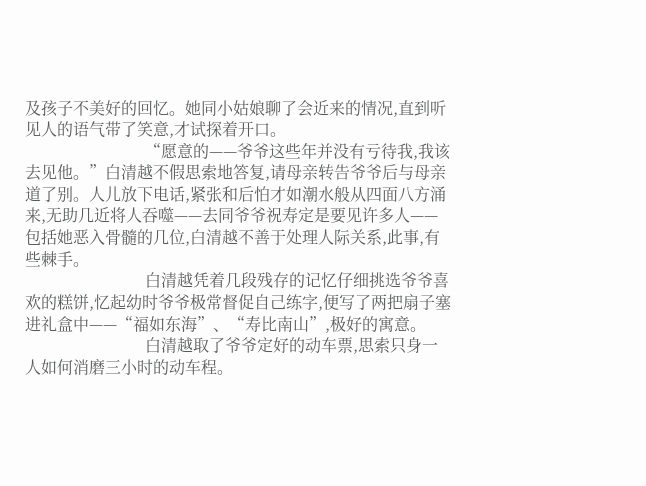及孩子不美好的回忆。她同小姑娘聊了会近来的情况,直到听见人的语气带了笑意,才试探着开口。
                              “愿意的——爷爷这些年并没有亏待我,我该去见他。”白清越不假思索地答复,请母亲转告爷爷后与母亲道了别。人儿放下电话,紧张和后怕才如潮水般从四面八方涌来,无助几近将人吞噬——去同爷爷祝寿定是要见许多人——包括她恶入骨髓的几位,白清越不善于处理人际关系,此事,有些棘手。
                              白清越凭着几段残存的记忆仔细挑选爷爷喜欢的糕饼,忆起幼时爷爷极常督促自己练字,便写了两把扇子塞进礼盒中——“福如东海”、“寿比南山”,极好的寓意。
                              白清越取了爷爷定好的动车票,思索只身一人如何消磨三小时的动车程。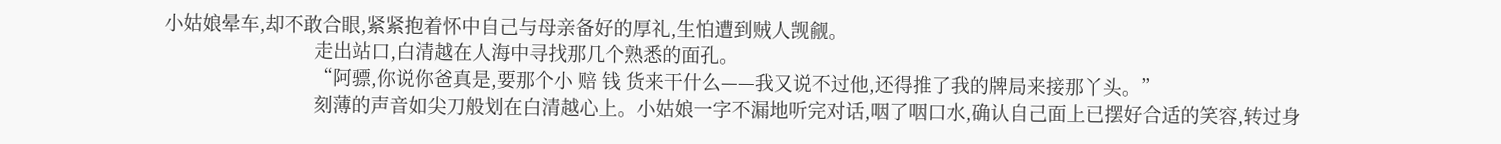小姑娘晕车,却不敢合眼,紧紧抱着怀中自己与母亲备好的厚礼,生怕遭到贼人觊觎。
                              走出站口,白清越在人海中寻找那几个熟悉的面孔。
                              “阿骠,你说你爸真是,要那个小 赔 钱 货来干什么——我又说不过他,还得推了我的牌局来接那丫头。”
                              刻薄的声音如尖刀般划在白清越心上。小姑娘一字不漏地听完对话,咽了咽口水,确认自己面上已摆好合适的笑容,转过身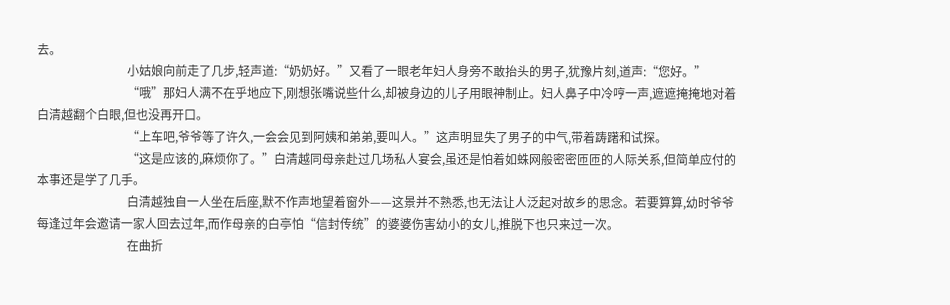去。
                              小姑娘向前走了几步,轻声道:“奶奶好。”又看了一眼老年妇人身旁不敢抬头的男子,犹豫片刻,道声:“您好。”
                              “哦”那妇人满不在乎地应下,刚想张嘴说些什么,却被身边的儿子用眼神制止。妇人鼻子中冷哼一声,遮遮掩掩地对着白清越翻个白眼,但也没再开口。
                              “上车吧,爷爷等了许久,一会会见到阿姨和弟弟,要叫人。”这声明显失了男子的中气,带着踌躇和试探。
                              “这是应该的,麻烦你了。”白清越同母亲赴过几场私人宴会,虽还是怕着如蛛网般密密匝匝的人际关系,但简单应付的本事还是学了几手。
                              白清越独自一人坐在后座,默不作声地望着窗外——这景并不熟悉,也无法让人泛起对故乡的思念。若要算算,幼时爷爷每逢过年会邀请一家人回去过年,而作母亲的白亭怕“信封传统”的婆婆伤害幼小的女儿,推脱下也只来过一次。
                              在曲折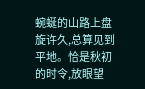蜿蜒的山路上盘旋许久,总算见到平地。恰是秋初的时令,放眼望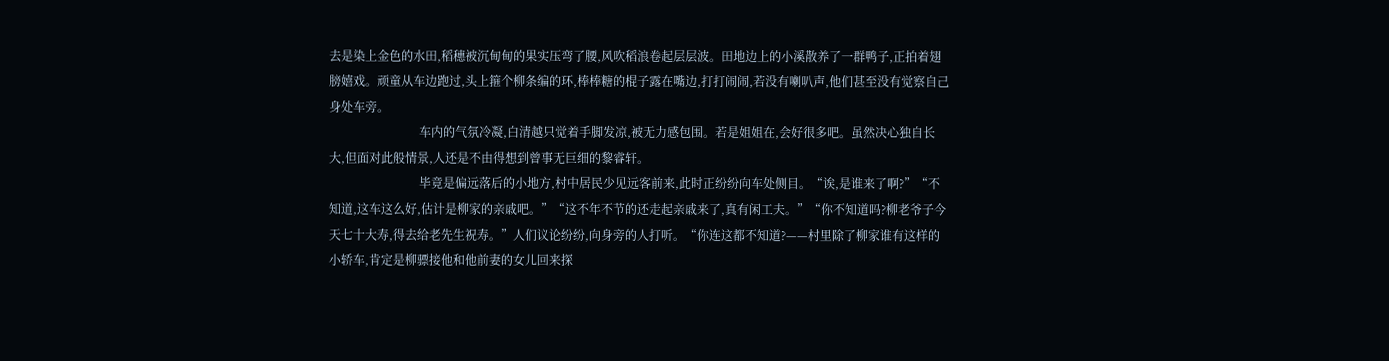去是染上金色的水田,稻穗被沉甸甸的果实压弯了腰,风吹稻浪卷起层层波。田地边上的小溪散养了一群鸭子,正拍着翅膀嬉戏。顽童从车边跑过,头上箍个柳条编的环,棒棒糖的棍子露在嘴边,打打闹闹,若没有喇叭声,他们甚至没有觉察自己身处车旁。
                              车内的气氛冷凝,白清越只觉着手脚发凉,被无力感包围。若是姐姐在,会好很多吧。虽然决心独自长大,但面对此般情景,人还是不由得想到曾事无巨细的黎睿轩。
                              毕竟是偏远落后的小地方,村中居民少见远客前来,此时正纷纷向车处侧目。“诶,是谁来了啊?”“不知道,这车这么好,估计是柳家的亲戚吧。”“这不年不节的还走起亲戚来了,真有闲工夫。”“你不知道吗?柳老爷子今天七十大寿,得去给老先生祝寿。”人们议论纷纷,向身旁的人打听。“你连这都不知道?——村里除了柳家谁有这样的小轿车,肯定是柳骠接他和他前妻的女儿回来探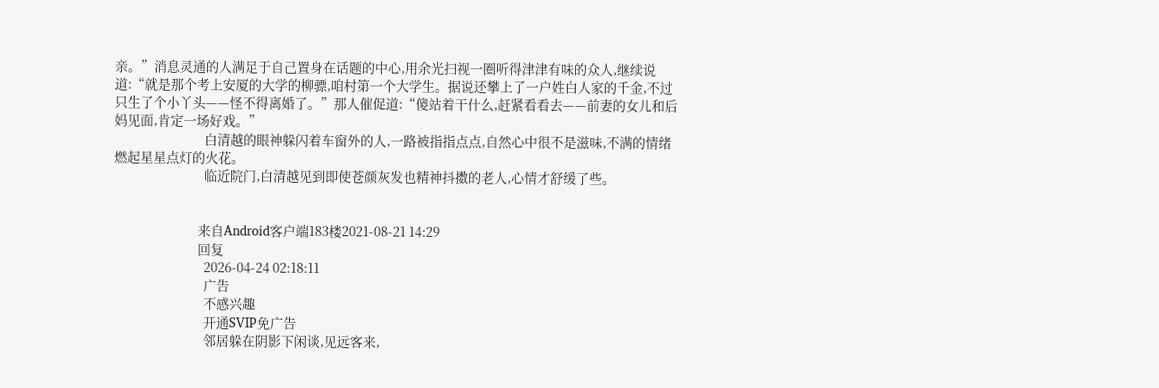亲。”消息灵通的人满足于自己置身在话题的中心,用余光扫视一圈听得津津有味的众人,继续说道:“就是那个考上安厦的大学的柳骠,咱村第一个大学生。据说还攀上了一户姓白人家的千金,不过只生了个小丫头——怪不得离婚了。”那人催促道:“傻站着干什么,赶紧看看去——前妻的女儿和后妈见面,肯定一场好戏。”
                              白清越的眼神躲闪着车窗外的人,一路被指指点点,自然心中很不是滋味,不满的情绪燃起星星点灯的火花。
                              临近院门,白清越见到即使苍颜灰发也精神抖擞的老人,心情才舒缓了些。


                            来自Android客户端183楼2021-08-21 14:29
                            回复
                              2026-04-24 02:18:11
                              广告
                              不感兴趣
                              开通SVIP免广告
                              邻居躲在阴影下闲谈,见远客来,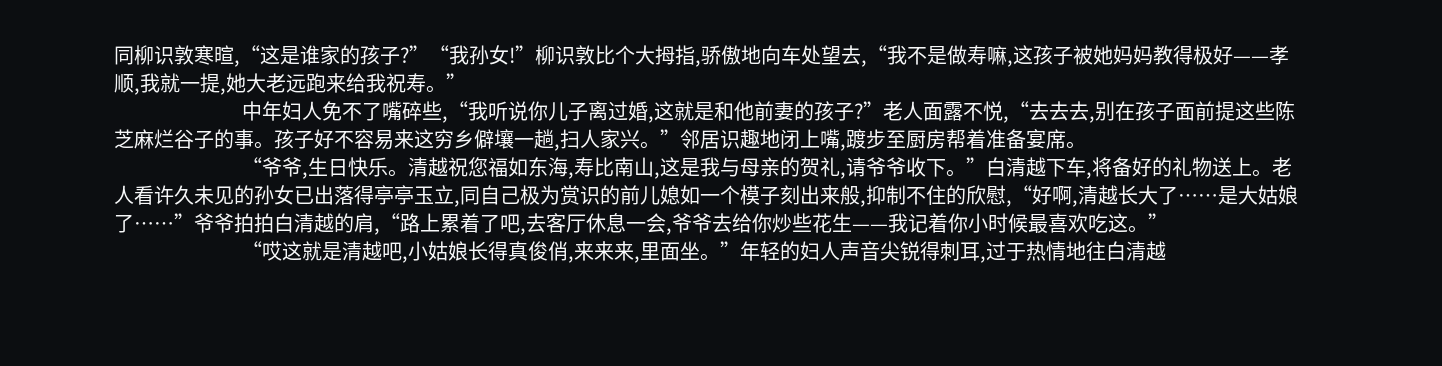同柳识敦寒暄,“这是谁家的孩子?”“我孙女!”柳识敦比个大拇指,骄傲地向车处望去,“我不是做寿嘛,这孩子被她妈妈教得极好——孝顺,我就一提,她大老远跑来给我祝寿。”
                                中年妇人免不了嘴碎些,“我听说你儿子离过婚,这就是和他前妻的孩子?”老人面露不悦,“去去去,别在孩子面前提这些陈芝麻烂谷子的事。孩子好不容易来这穷乡僻壤一趟,扫人家兴。”邻居识趣地闭上嘴,踱步至厨房帮着准备宴席。
                                “爷爷,生日快乐。清越祝您福如东海,寿比南山,这是我与母亲的贺礼,请爷爷收下。”白清越下车,将备好的礼物送上。老人看许久未见的孙女已出落得亭亭玉立,同自己极为赏识的前儿媳如一个模子刻出来般,抑制不住的欣慰,“好啊,清越长大了……是大姑娘了……”爷爷拍拍白清越的肩,“路上累着了吧,去客厅休息一会,爷爷去给你炒些花生——我记着你小时候最喜欢吃这。”
                                “哎这就是清越吧,小姑娘长得真俊俏,来来来,里面坐。”年轻的妇人声音尖锐得刺耳,过于热情地往白清越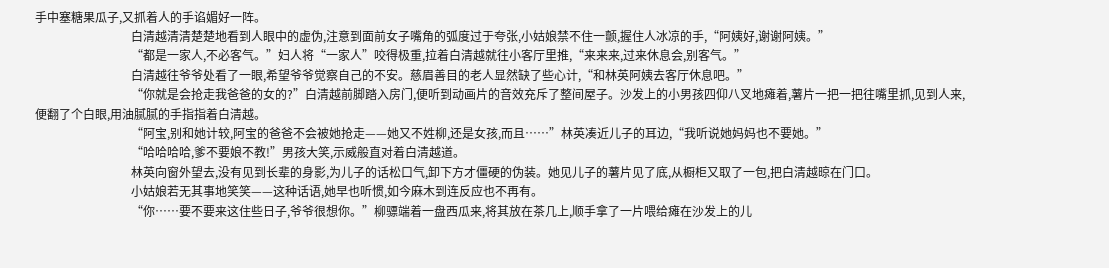手中塞糖果瓜子,又抓着人的手谄媚好一阵。
                                白清越清清楚楚地看到人眼中的虚伪,注意到面前女子嘴角的弧度过于夸张,小姑娘禁不住一颤,握住人冰凉的手,“阿姨好,谢谢阿姨。”
                                “都是一家人,不必客气。”妇人将“一家人”咬得极重,拉着白清越就往小客厅里推,“来来来,过来休息会,别客气。”
                                白清越往爷爷处看了一眼,希望爷爷觉察自己的不安。慈眉善目的老人显然缺了些心计,“和林英阿姨去客厅休息吧。”
                                “你就是会抢走我爸爸的女的?”白清越前脚踏入房门,便听到动画片的音效充斥了整间屋子。沙发上的小男孩四仰八叉地瘫着,薯片一把一把往嘴里抓,见到人来,便翻了个白眼,用油腻腻的手指指着白清越。
                                “阿宝,别和她计较,阿宝的爸爸不会被她抢走——她又不姓柳,还是女孩,而且……”林英凑近儿子的耳边,“我听说她妈妈也不要她。”
                                “哈哈哈哈,爹不要娘不教!”男孩大笑,示威般直对着白清越道。
                                林英向窗外望去,没有见到长辈的身影,为儿子的话松口气,卸下方才僵硬的伪装。她见儿子的薯片见了底,从橱柜又取了一包,把白清越晾在门口。
                                小姑娘若无其事地笑笑——这种话语,她早也听惯,如今麻木到连反应也不再有。
                                “你……要不要来这住些日子,爷爷很想你。”柳骠端着一盘西瓜来,将其放在茶几上,顺手拿了一片喂给瘫在沙发上的儿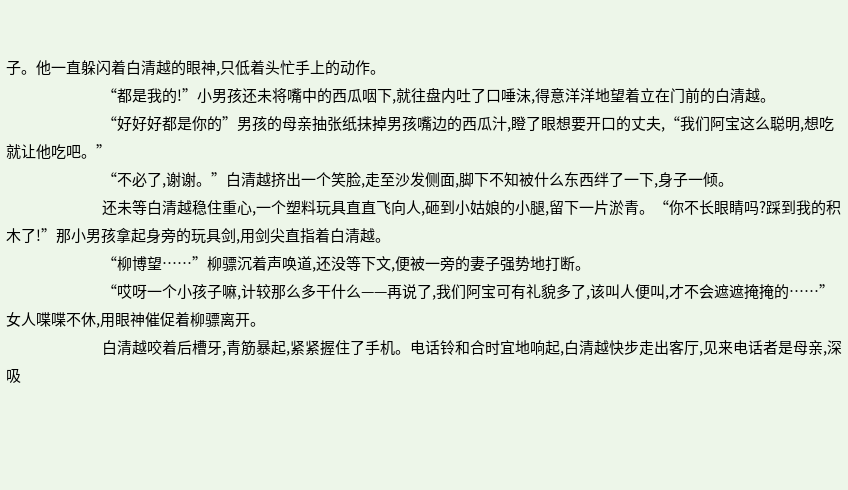子。他一直躲闪着白清越的眼神,只低着头忙手上的动作。
                                “都是我的!”小男孩还未将嘴中的西瓜咽下,就往盘内吐了口唾沫,得意洋洋地望着立在门前的白清越。
                                “好好好都是你的”男孩的母亲抽张纸抹掉男孩嘴边的西瓜汁,瞪了眼想要开口的丈夫,“我们阿宝这么聪明,想吃就让他吃吧。”
                                “不必了,谢谢。”白清越挤出一个笑脸,走至沙发侧面,脚下不知被什么东西绊了一下,身子一倾。
                                还未等白清越稳住重心,一个塑料玩具直直飞向人,砸到小姑娘的小腿,留下一片淤青。“你不长眼睛吗?踩到我的积木了!”那小男孩拿起身旁的玩具剑,用剑尖直指着白清越。
                                “柳博望……”柳骠沉着声唤道,还没等下文,便被一旁的妻子强势地打断。
                                “哎呀一个小孩子嘛,计较那么多干什么——再说了,我们阿宝可有礼貌多了,该叫人便叫,才不会遮遮掩掩的……”女人喋喋不休,用眼神催促着柳骠离开。
                                白清越咬着后槽牙,青筋暴起,紧紧握住了手机。电话铃和合时宜地响起,白清越快步走出客厅,见来电话者是母亲,深吸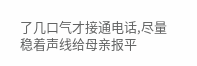了几口气才接通电话,尽量稳着声线给母亲报平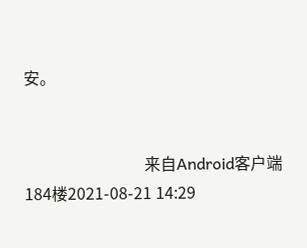安。


                              来自Android客户端184楼2021-08-21 14:29